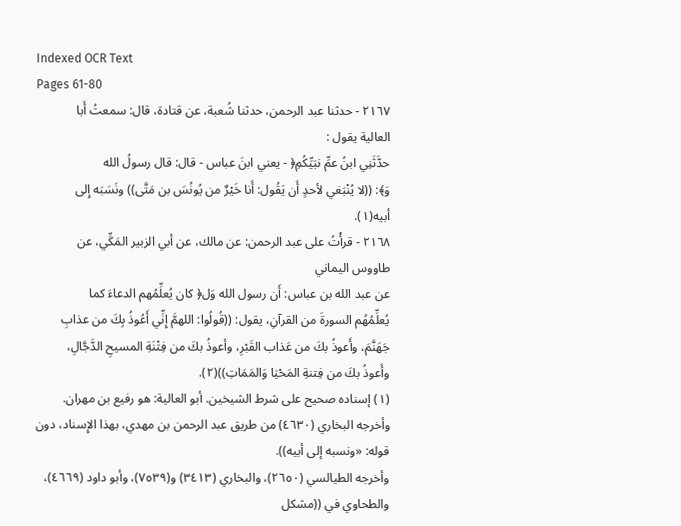Indexed OCR Text
Pages 61-80
٢١٦٧ - حدثنا عبد الرحمن، حدثنا شُعبة، عن قتادة، قال: سمعتُ أَبا
العالية يقول :
حدَّثَنِي ابنُ عمِّ نبَيِّكُمِ﴿ - يعني ابنَ عباس - قال: قال رسولُ الله
وَ﴾: ((لا يُنْبَغي لأحدٍ أَن يَقُول: أَنا خَيْرٌ من يُونُسَ بن مَتَّى)) ونَسَبَه إِلى
أبیه(١).
٢١٦٨ - قرأْتُ على عبد الرحمن: عن مالك، عن أبي الزبير المَكِّي، عن
طاووس اليماني
عن عبد الله بن عباس: أَن رسول الله وَل﴿ كان يُعلِّمُهم الدعاءَ كما
يُعلِّمُهُم السورةَ من القرآنِ، يقول: ((قُولُوا: اللهمَّ إِنِّي أَعُوذُ بِكَ من عذابِ
جَهَنَّمَ، وأَعوذُ بكَ من عَذاب القَبْرِ، وأعوذُ بكَ من فِتْنَةِ المسيحِ الدَّجَّالِ،
وأَعوذُ بكَ من فِتنةِ المَحْيَا وَالمَمَاتِ))(٢).
(١) إسناده صحيح على شرط الشيخين. أبو العالية: هو رفيع بن مهران.
وأخرجه البخاري (٤٦٣٠) من طريق عبد الرحمن بن مهدي، بهذا الإِسناد، دون
قوله: «ونسبه إلى أبيه)).
وأخرجه الطيالسي (٢٦٥٠)، والبخاري (٣٤١٣) و(٧٥٣٩)، وأبو داود (٤٦٦٩)،
والطحاوي في ((مشكل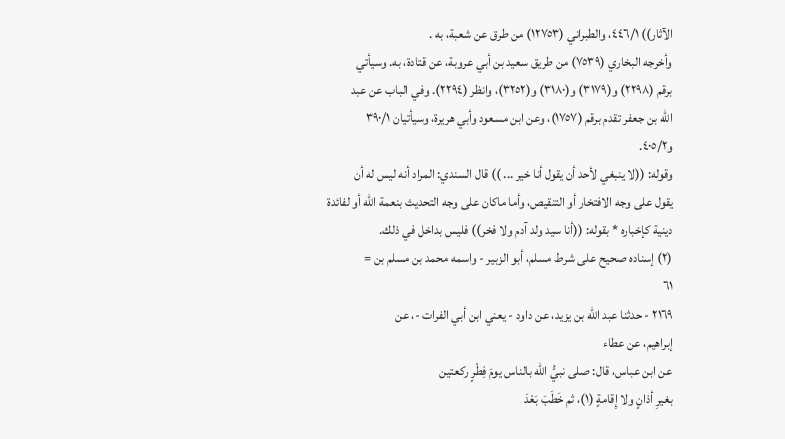الآثار)) ٤٤٦/١، والطبراني (١٢٧٥٣) من طرق عن شعبة، به .
وأخرجه البخاري (٧٥٣٩) من طريق سعيد بن أبي عروبة، عن قتادة، به. وسيأتي
برقم (٢٢٩٨) و(٣١٧٩) و(٣١٨٠) و(٣٢٥٢)، وانظر (٢٢٩٤). وفي الباب عن عبد
الله بن جعفر تقدم برقم (١٧٥٧)، وعن ابن مسعود وأبي هريرة، وسيأتيان ٣٩٠/١
و٤٠٥/٢.
وقوله: ((لا ينبغي لأحد أن يقول أنا خير ... )) قال السندي: المراد أنه ليس له أن
يقول على وجه الافتخار أو التنقيص، وأما ماكان على وجه التحديث بنعمة الله أو لفائدة
دينية كإخباره * بقوله: ((أنا سيد ولد آدم ولا فخر)) فليس بداخل في ذلك.
(٢) إسناده صحيح على شرط مسلم، أبو الزبير - واسمه محمد بن مسلم بن =
٦١
٢١٦٩ - حدثنا عبد الله بن يزيد، عن داود - يعني ابن أبي الفرات -، عن
إبراهيم، عن عطاء
عن ابن عباس، قال: صلى نبيُّ الله بالناس يومَ فِطْرٍ ركعتين
بغيرِ أذانٍ ولا إِقامةٍ (١)، ثم خَطَبَ بَعْدَ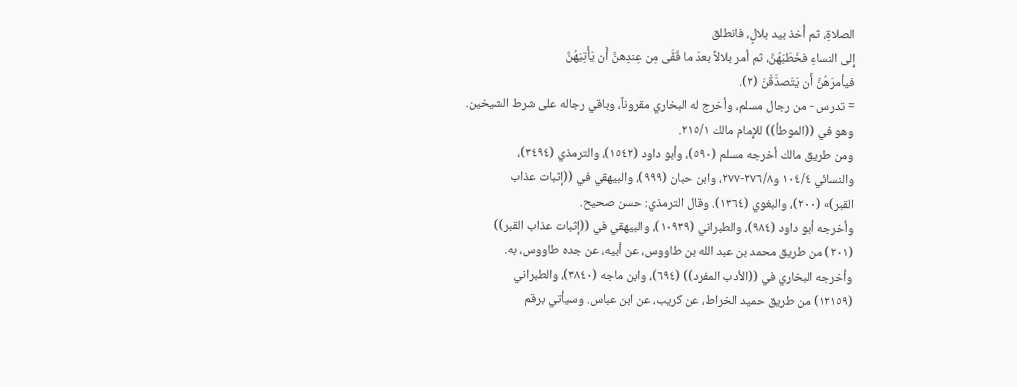الصلاةِ، ثم أُخذ بيد بلالٍ، فانطلق
إِلى النساءِ فخَطَبَهُنَّ، ثم أمر بلالاً بعدَ ما قَفَّى مِن عِندِهنَّ أَن يَأْتِيَهُنَّ
فيأمرَهُنَّ أَن يَتَصدَّقْنَ (٢).
= تدرس - من رجال مسلم، وأخرج له البخاري مقروناً، وباقي رجاله على شرط الشيخين.
وهو في ((الموطأ)) للإِمام مالك ٢١٥/١.
ومن طریق مالك أخرجه مسلم (٥٩٠)، وأبو داود (١٥٤٢)، والترمذي (٣٤٩٤)،
والنسائي ١٠٤/٤ و٢٧٦/٨-٢٧٧، وابن حبان (٩٩٩)، والبيهقي في ((إثبات عذاب
القبر)» (٢٠٠)، والبغوي (١٣٦٤). وقال الترمذي: حسن صحيح.
وأخرجه أبو داود (٩٨٤)، والطبراني (١٠٩٣٩)، والبيهقي في ((إثبات عذاب القبر))
(٢٠١) من طريق محمد بن عبد الله بن طاووس، عن أبيه، عن جده طاووس، به.
وأخرجه البخاري في ((الأدب المفرد)) (٦٩٤)، وابن ماجه (٣٨٤٠)، والطبراني
(١٢١٥٩) من طريق حميد الخراط، عن كريب، عن ابن عباس. وسيأتي برقم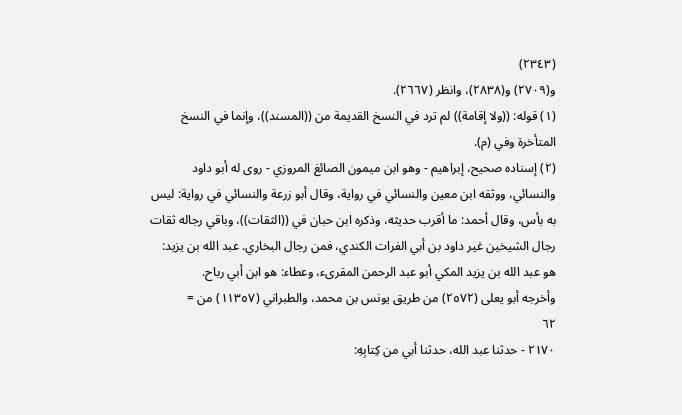(٢٣٤٣)
و(٢٧٠٩) و(٢٨٣٨)، وانظر (٢٦٦٧).
(١) قوله: ((ولا إقامة)) لم ترد في النسخ القديمة من ((المسند))، وإنما في النسخ
المتأخرة وفي (م).
(٢) إسناده صحيح، إبراهيم - وهو ابن میمون الصائغ المروزي - روی له أبو داود
والنسائي، ووثقه ابن معين والنسائي في رواية، وقال أبو زرعة والنسائي في رواية: ليس
به بأس، وقال أحمد: ما أقرب حديثه، وذكره ابن حبان في ((الثقات))، وباقي رجاله ثقات
رجال الشیخین غیر داود بن أبي الفرات الکندي، فمن رجال البخاري. عبد الله بن یزید:
هو عبد الله بن يزيد المكي أبو عبد الرحمن المقرىء، وعطاء: هو ابن أبي رباح.
وأخرجه أبو يعلى (٢٥٧٢) من طريق يونس بن محمد، والطبراني (١١٣٥٧) من =
٦٢
٢١٧٠ - حدثنا عبد الله، حدثنا أبي من كِتابِهِ: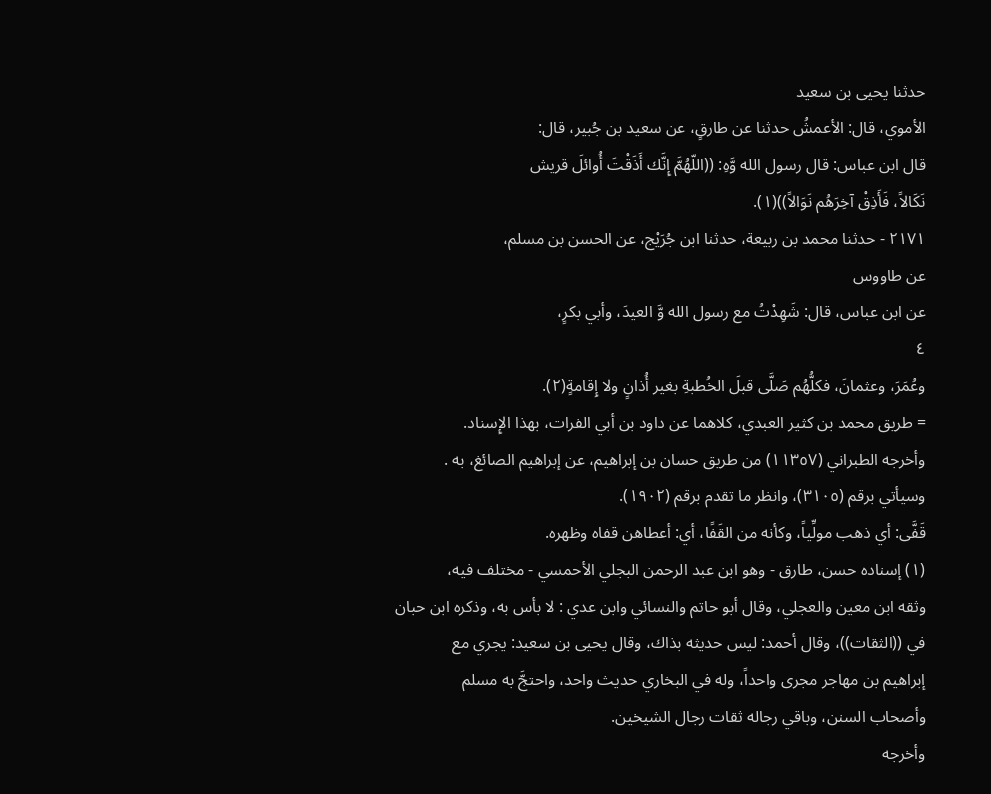حدثنا يحيى بن سعيد
الأموي، قال: الأعمشُ حدثنا عن طارقٍ، عن سعيد بن جُبير، قال:
قال ابن عباس: قال رسول الله وَّهِ: ((اللّهُمَّ إِنَّك أَذَقْتَ أُوائلَ قريش
نَكَالاً، فَأَذِقْ آخِرَهُم نَوَالاً))(١).
٢١٧١ - حدثنا محمد بن ربيعة، حدثنا ابن جُرَيْج، عن الحسن بن مسلم،
عن طاووس
عن ابن عباس، قال: شَهِدْتُ مع رسول الله وَّ العيدَ، وأبي بكرٍ،
٤
وعُمَرَ، وعثمانَ، فكلُّهُم صَلَّى قبلَ الخُطبةِ بغير أُذانٍ ولا إِقامةٍ(٢).
= طريق محمد بن كثير العبدي، كلاهما عن داود بن أبي الفرات، بهذا الإِسناد.
وأخرجه الطبراني (١١٣٥٧) من طريق حسان بن إبراهيم، عن إبراهيم الصائغ، به .
وسيأتي برقم (٣١٠٥)، وانظر ما تقدم برقم (١٩٠٢).
قَفَّى: أي ذهب مولِّياً، وكأنه من القَفًا، أي: أعطاهن قفاه وظهره.
(١) إسناده حسن، طارق - وهو ابن عبد الرحمن البجلي الأحمسي - مختلف فيه،
وثقه ابن معين والعجلي، وقال أبو حاتم والنسائي وابن عدي : لا بأس به، وذكره ابن حبان
في ((الثقات))، وقال أحمد: ليس حديثه بذاك، وقال يحيى بن سعيد: يجري مع
إبراهيم بن مهاجر مجرى واحداً، وله في البخاري حديث واحد، واحتجَّ به مسلم
وأصحاب السنن، وباقي رجاله ثقات رجال الشيخين.
وأخرجه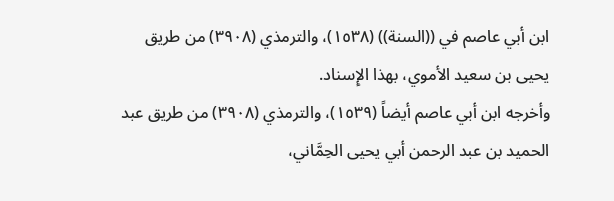ابن أبي عاصم في ((السنة)) (١٥٣٨)، والترمذي (٣٩٠٨) من طريق
یحیی بن سعيد الأموي، بهذا الإِسناد.
وأخرجه ابن أبي عاصم أيضاً (١٥٣٩)، والترمذي (٣٩٠٨) من طريق عبد
الحميد بن عبد الرحمن أبي يحيى الحِمَّاني،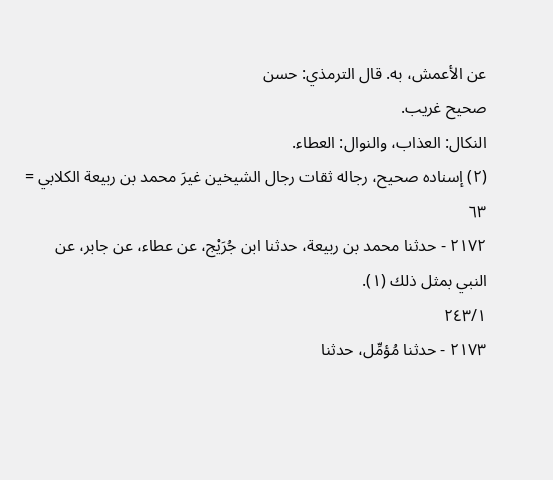عن الأعمش، به. قال الترمذي: حسن
صحیح غريب.
النكال: العذاب، والنوال: العطاء.
(٢) إسناده صحيح، رجاله ثقات رجال الشيخين غيرَ محمد بن ربيعة الكلابي =
٦٣
٢١٧٢ - حدثنا محمد بن ربيعة، حدثنا ابن جُرَيْج، عن عطاء، عن جابر، عن
النبي بمثل ذلك (١).
٢٤٣/١
٢١٧٣ - حدثنا مُؤمِّل، حدثنا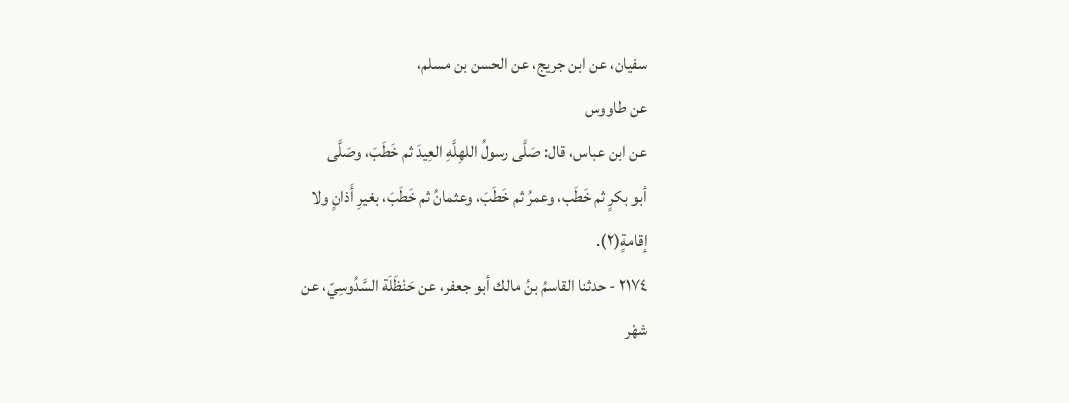سفيان، عن ابن جريج، عن الحسن بن مسلم،
عن طاووس
عن ابن عباس، قال: صَلَّى رسولُ اللهِلَّهِ العِيدَ ثم خَطَبَ، وصَلَّى
أبو بكرٍ ثم خَطَب، وعمرُ ثم خَطَبَ، وعثمانُ ثم خَطَبَ، بغيرِ أَذانٍ ولا
إقامةٍ(٢).
٢١٧٤ - حدثنا القاسمُ بنُ مالك أبو جعفر، عن حَنْظَلَة السَّدُوسِيّ، عن
شھْر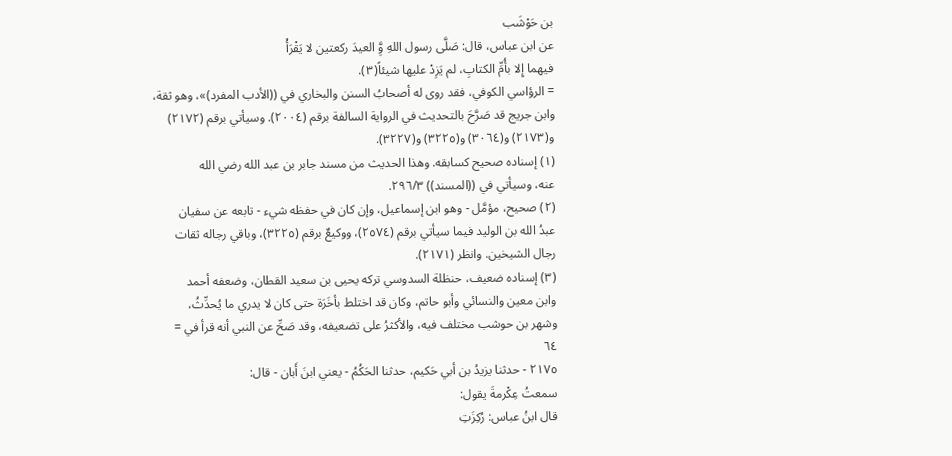بن حَوْشَب
عن ابن عباس، قال: صَلَّى رسول اللهِ وَِّ العيدَ ركعتين لا يَقْرَأْ
فيهما إِلا بأُمِّ الكتابِ، لم يَزِدْ عليها شيئاً(٣).
= الرؤاسي الكوفي، فقد روى له أصحابُ السنن والبخاري في ((الأدب المفرد)»، وهو ثقة،
وابن جريج قد صَرَّحَ بالتحديث في الرواية السالفة برقم (٢٠٠٤). وسيأتي برقم (٢١٧٢)
و(٢١٧٣) و(٣٠٦٤) و(٣٢٢٥) و(٣٢٢٧).
(١) إسناده صحيح كسابقه. وهذا الحديث من مسند جابر بن عبد الله رضي الله
عنه، وسيأتي في ((المسند)) ٢٩٦/٣.
(٢) صحيح، مؤمَّل - وهو ابن إسماعيل، وإن كان في حفظه شيء - تابعه عن سفيان
عبدُ الله بن الوليد فيما سيأتي برقم (٢٥٧٤)، ووكيعٌ برقم (٣٢٢٥)، وباقي رجاله ثقات
رجال الشيخين. وانظر (٢١٧١).
(٣) إسناده ضعيف، حنظلة السدوسي تركه يحيى بن سعيد القطان، وضعفه أحمد
وابن معين والنسائي وأبو حاتم، وكان قد اختلط بأخَرَة حتى كان لا يدري ما يُحدِّثُ،
وشهر بن حوشب مختلف فيه، والأكثرُ على تضعيفه، وقد صَحِّ عن النبي أنه قرأ في =
٦٤
٢١٧٥ - حدثنا يزيدُ بن أبي حَكيم، حدثنا الحَكُمُ - يعني ابنَ أَبان - قال:
سمعتُ عِكْرمةَ يقول:
قال ابنُ عباس: رُكِزَتِ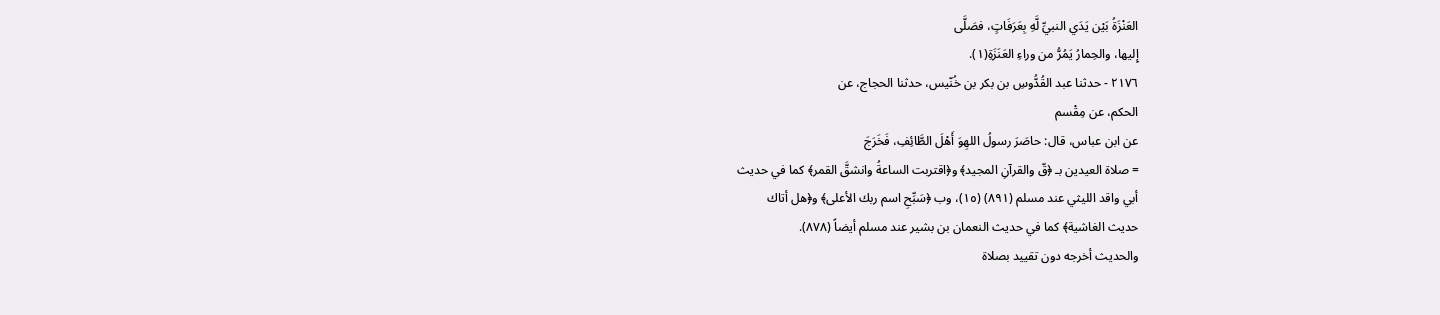العَنْزَةُ بَيْن يَدَي النبيِّ لَّهِ بِعَرَفَاتٍ، فصَلَّى
إِليها، والحِمارُ يَمُرُّ من وراءِ العَنَزَةِ(١).
٢١٧٦ - حدثنا عبد القُدُّوسِ بن بكر بن خُنّيس، حدثنا الحجاج، عن
الحکم، عن مِقْسم
عن ابن عباس، قال: حاصَرَ رسولُ اللهِوَ أَهْلَ الطَّائِفِ، فَخَرَجَ
= صلاة العيدين بـ ﴿قّ والقرآنِ المجيد﴾ و﴿اقتربت الساعةُ وانشقَّ القمر﴾ كما في حديث
أبي واقد الليثي عند مسلم (٨٩١) (١٥)، وب ﴿سَبِّحِ اسم ربك الأعلى﴾ و﴿هل أتاك
حديث الغاشية﴾ كما في حديث النعمان بن بشير عند مسلم أيضاً (٨٧٨).
والحديث أخرجه دون تقييد بصلاة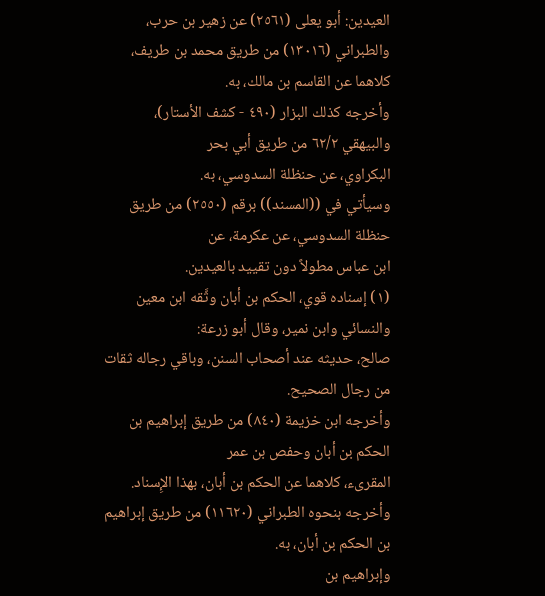العيدين: أبو يعلى (٢٥٦١) عن زهير بن حرب،
والطبراني (١٣٠١٦) من طريق محمد بن طريف، كلاهما عن القاسم بن مالك، به.
وأخرجه كذلك البزار (٤٩٠ - كشف الأستار)، والبيهقي ٦٢/٢ من طريق أبي بحر
البكراوي، عن حنظلة السدوسي، به.
وسيأتي في ((المسند)) برقم (٢٥٥٠) من طريق حنظلة السدوسي، عن عكرمة، عن
ابن عباس مطولاً دون تقیید بالعيدين.
(١) إسناده قوي، الحكم بن أبان وثَّقه ابن معين والنسائي وابن نمير، وقال أبو زرعة:
صالح، حديثه عند أصحاب السنن، وباقي رجاله ثقات من رجال الصحيح.
وأخرجه ابن خزيمة (٨٤٠) من طريق إبراهيم بن الحكم بن أبان وحفص بن عمر
المقرىء، كلاهما عن الحكم بن أبان، بهذا الإِسناد.
وأخرجه بنحوه الطبراني (١١٦٢٠) من طريق إبراهيم بن الحكم بن أبان، به.
وإبراهيم بن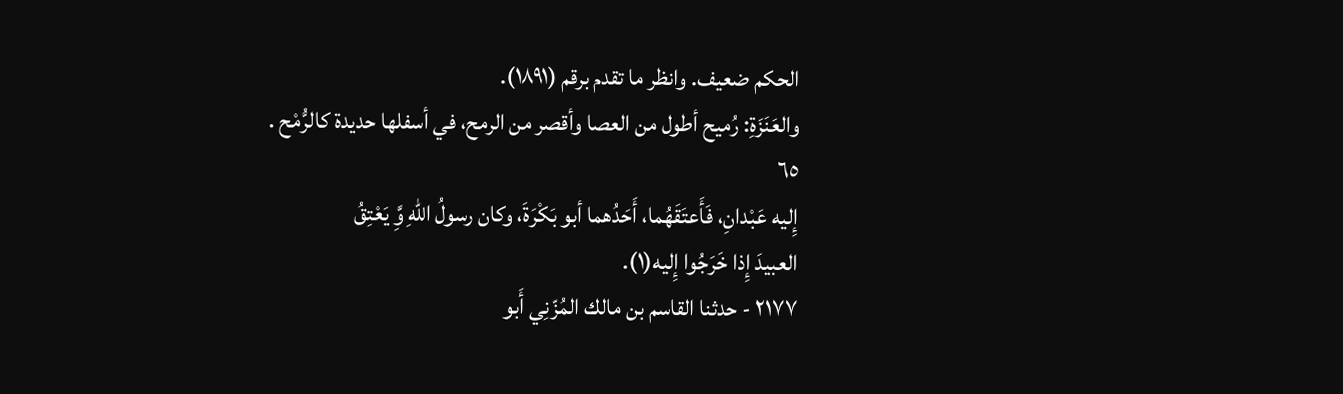الحكم ضعيف. وانظر ما تقدم برقم (١٨٩١).
والعَنَزَةِ: رُميح أطول من العصا وأقصر من الرمح، في أسفلها حديدة كالرُّمْح .
٦٥
إِليه عَبْدانِ، فَأَعتَقَهُما، أَحَدُهما أبو بَكْرَةَ، وكان رسولُ اللهِ وَِّ يَعْتِقُ
العبيدَ إِذا خَرَجُوا إِليه(١).
٢١٧٧ - حدثنا القاسم بن مالك المُزّنِي أَبو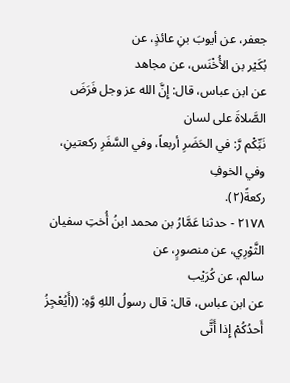جعفر، عن أيوبَ بنِ عائذٍ، عن
بُكَيْر بن الأُخْنَس، عن مجاهد
عن ابن عباس، قال: إِنَّ الله عز وجل فَرَضَ الصَّلاةَ على لسان
نَبِّكْم رَّ: في الحَضَرِ أربعاً، وفي السَّفَرِ ركعتينِ، وفي الخوفِ
ركعةً(٢).
٢١٧٨ - حدثنا عَمَّارُ بن محمد ابنُ أُختِ سفيان الثَّوْرِي، عن منصورٍ، عن
سالم، عن كُرَیْب
عن ابن عباس، قال: قال رسولُ اللهِ وَّهِ: ((أَيُعْجِزُ أَحدُكُمْ إِذا أَتَّى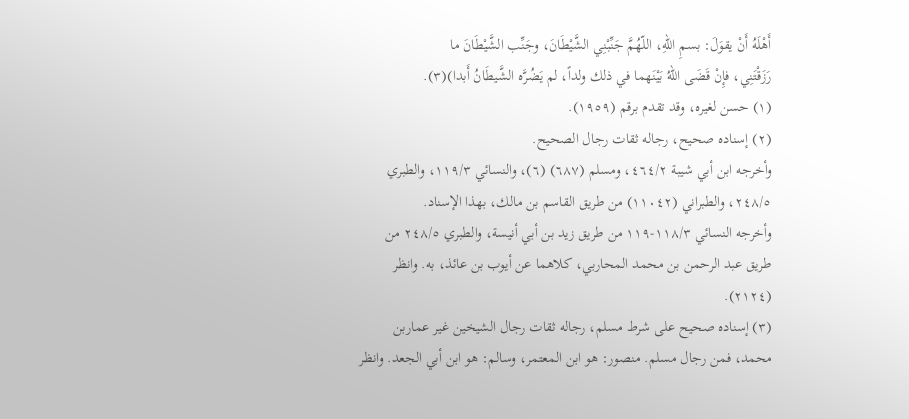أَهْلَهُ أَنْ يقوَلَ: بسمِ اللهِ، اللّهُمَّ جَنِّبْنِي الشَّيْطَانَ، وجَنِّب الشَّيْطَانَ ما
رَزَقْتَنِي، فإِنْ قَضَى اللهُ بَيْنَهما في ذلك ولداً، لم يَضُرَّه الشَّيطَانُ أَبدا)(٣).
(١) حسن لغيره، وقد تقدم برقم (١٩٥٩).
(٢) إسناده صحيح، رجاله ثقات رجال الصحيح.
وأخرجه ابن أبي شيبة ٤٦٤/٢، ومسلم (٦٨٧) (٦)، والنسائي ١١٩/٣، والطبري
٢٤٨/٥، والطبراني (١١٠٤٢) من طريق القاسم بن مالك، بهذا الإسناد.
وأخرجه النسائي ١١٨/٣-١١٩ من طريق زيد بن أبي أنيسة، والطبري ٢٤٨/٥ من
طريق عبد الرحمن بن محمد المحاربي، كلاهما عن أيوب بن عائذ، به. وانظر
(٢١٢٤).
(٣) إسناده صحيح على شرط مسلم، رجاله ثقات رجال الشيخين غير عماربن
محمد، فمن رجال مسلم. منصور: هو ابن المعتمر، وسالم: هو ابن أبي الجعد. وانظر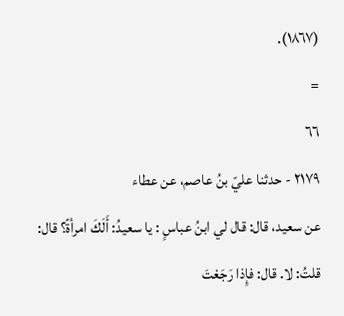(١٨٦٧).
=
٦٦
٢١٧٩ - حدثنا عليّ بنُ عاصم، عن عطاء
عن سعيد، قال: قال لي ابنُ عباسٍ : يا سعيدُ: أَلَكَ امرأةً؟ قال:
قلتُ: لا. قال: فإِذا رَجَعْتَ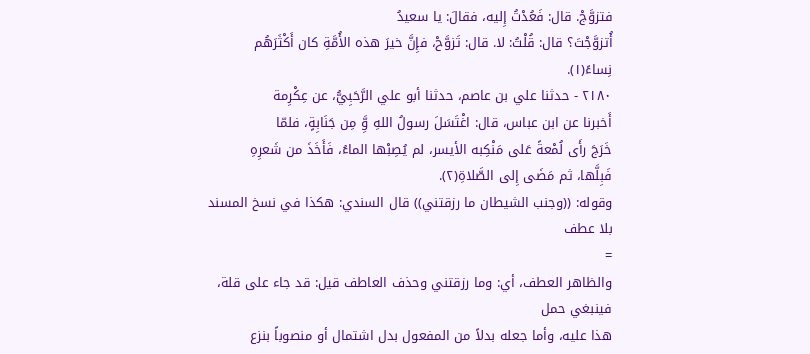فتزوَّجْ. قال: فَعُدْتُ إِليه، فقالَ: يا سعيدُ
أُتزوَّجْتَ؟ قال: قُلْتُ: لا. قال: تَزوَّحْ، فإِنَّ خيرَ هذه الأُمَّةِ كان أَكْثَرَهُم
نِساءً(١).
٢١٨٠ - حدثنا علي بن عاصم، حدثنا أبو علي الرَّحَبِيُّ، عن عِكْرِمة
أَخبرنا عن ابن عباس، قال: اغْتَسَلَ رسولُ اللهِ وَِّ مِن جَنَابِةٍ، فلمّا
خَرَجَ رأَى لُمْعةً عَلى مَنْكِبه الأيسر، لم يُصِبْها الماءُ، فَأَخَذَ من شَعرِهِ
فَبِلَّها، ثم مَضَى إِلى الصَّلاةِ(٢).
وقوله: ((وجنب الشيطان ما رزقتني)) قال السندي: هكذا في نسخ المسند بلا عطف
=
والظاهر العطف، أي: وما رزقتني وحذف العاطف قيل: قد جاء على قلة، فينبغي حمل
هذا عليه، وأما جعله بدلاً من المفعول بدل اشتمال أو منصوباً بنزع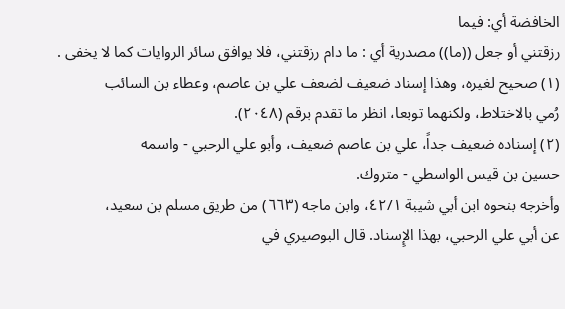الخافضة أي: فيما
رزقتني أو جعل ((ما)) مصدرية أي : ما دام رزقتني، فلا يوافق سائر الروايات كما لا يخفى .
(١) صحيح لغيره، وهذا إسناد ضعيف لضعف علي بن عاصم، وعطاء بن السائب
رُمي بالاختلاط، ولكنهما توبعا، انظر ما تقدم برقم (٢٠٤٨).
(٢) إسناده ضعيف جداً، علي بن عاصم ضعيف، وأبو علي الرحبي - واسمه
حسين بن قيس الواسطي - متروك.
وأخرجه بنحوه ابن أبي شيبة ٤٢/١، وابن ماجه (٦٦٣) من طريق مسلم بن سعيد،
عن أبي علي الرحبي، بهذا الإِسناد. قال البوصيري في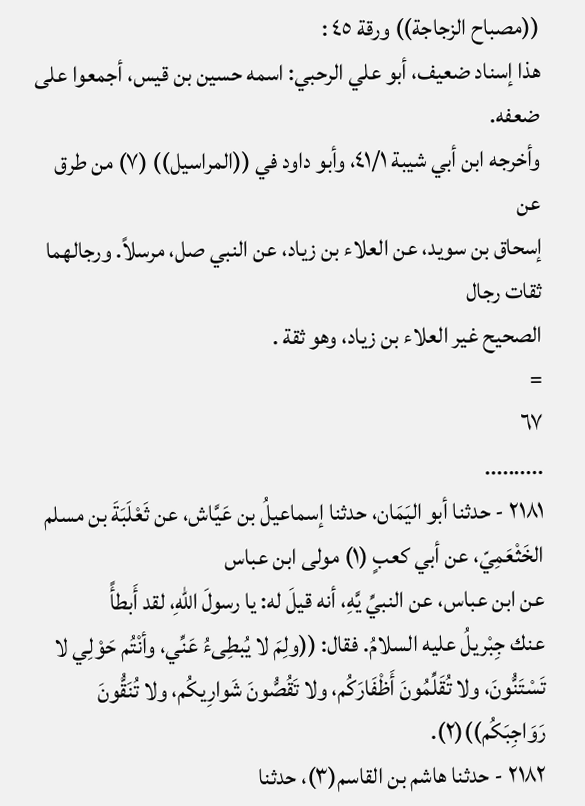((مصباح الزجاجة)) ورقة ٤٥ :
هذا إسناد ضعيف، أبو علي الرحبي: اسمه حسين بن قيس، أجمعوا على ضعفه.
وأخرجه ابن أبي شيبة ٤١/١، وأبو داود في ((المراسيل)) (٧) من طرق عن
إسحاق بن سويد، عن العلاء بن زياد، عن النبي صل، مرسلاً. ورجالهما ثقات رجال
الصحيح غير العلاء بن زياد، وهو ثقة .
=
٦٧
..........
٢١٨١ - حدثنا أبو اليَمَان، حدثنا إسماعيلُ بن عَيَّاش، عن ثَعْلَبَةَ بن مسلم
الخَثْعَمِيّ، عن أبي كعبٍ (١) مولى ابن عباس
عن ابن عباس، عن النبيِّ يَّهِ، أنه قيلَ له: يا رسولَ اللهِ، لقد أَبطأً
عنك جِبْريلُ عليه السلامُ. فقال: ((ولِمَ لا يُبطِىءُ عَنِّي، وأنْتُم حَوْلِي لا
تَسْتَنُّونَ، ولا تُقَلِّمُونَ أَظْفَارَكُم، ولا تَقُصُّونَ شَوارِيكُم، ولا تُنَقُّونَ
رَوَاجِبَكُم))(٢).
٢١٨٢ - حدثنا هاشم بن القاسم(٣)، حدثنا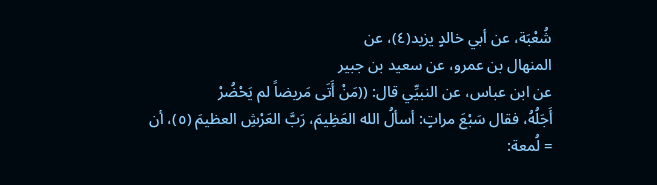شُعْبَة، عن أبي خالدٍ يزيد(٤)، عن
المنهال بن عمرو، عن سعيد بن جبير
عن ابن عباس، عن النبيِّي قال: ((مَنْ أَتَى مَريضاً لم يَحْضُرْ
أَجَلُهُ، فقال سَبْعَ مراتٍ: أسألُ الله العَظِيمَ، رَبَّ العَرْشِ العظيمَ (٥)، أن
= لُمعة: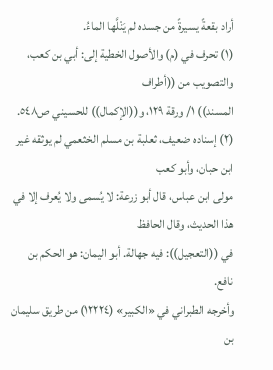أراد بقعةً يسيرةً من جسده لم يَنْلَّها الماءُ.
(١) تحرف في (م) والأصول الخطية إلى: أبي بن كعب، والتصويب من ((أطراف
المسند)) ١/ ورقة ١٢٩، و((الإكمال)) للحسيني ص٥٤٨.
(٢) إسناده ضعيف، ثعلبة بن مسلم الخثعمي لم يوثقه غير ابن حبان، وأبو كعب
مولى ابن عباس، قال أبو زرعة: لا يُسمى ولا يُعرف إلا في هذا الحديث، وقال الحافظ
في ((التعجيل)): فيه جهالة. أبو اليمان: هو الحكم بن نافع.
وأخرجه الطبراني في «الكبير» (١٢٢٢٤) من طريق سليمان بن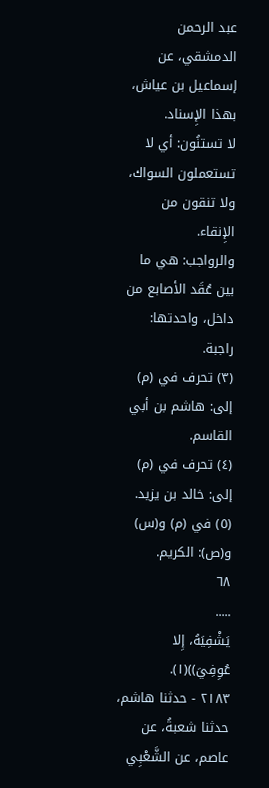عبد الرحمن
الدمشقي، عن إسماعيل بن عياش، بهذا الإِسناد.
لا تستنُون: أي لا تستعملون السواك، ولا تنقون من الإِنقاء.
والرواجب: هي ما بين عُقَد الأصابع من داخل، واحدتها: راجبة.
(٣) تحرف في (م) إلى: هاشم بن أبي القاسم.
(٤) تحرف في (م) إلى: خالد بن يزيد.
(٥) في (م) و(س) و(ص): الكريم.
٦٨
.....
يَشْفِيَهُ، إِلا عُوِفِيَ))(١).
٢١٨٣ - حدثنا هاشم، حدثنا شعبةُ، عن عاصم، عن الشَّعْبِي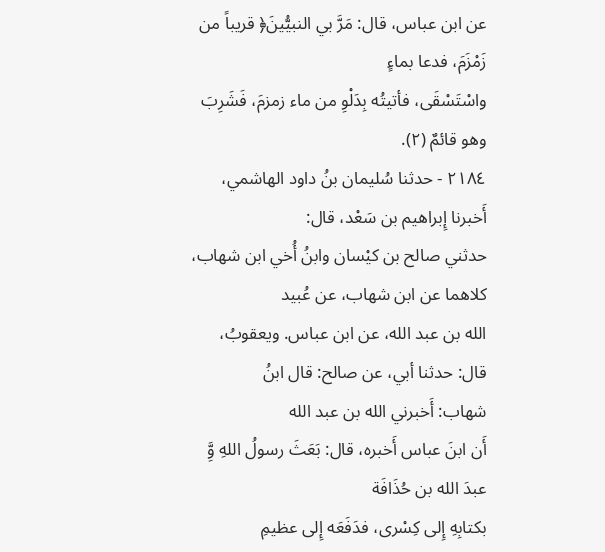عن ابن عباس، قال: مَرَّ بي النبيُّينَ﴿ قريباً من زَمْزَمَ، فدعا بماءٍ
واسْتَسْقَى، فأتيتُه بِدَلْوِ من ماء زمزمَ، فَشَرِبَ وهو قائمٌ (٢).
٢١٨٤ - حدثنا سُليمان بنُ داود الهاشمي، أَخبرنا إِبراهيم بن سَعْد، قال:
حدثني صالح بن کیْسان وابنُ أُخي ابن شهاب، كلاهما عن ابن شهاب، عن عُبيد
الله بن عبد الله، عن ابن عباس. ويعقوبُ، قال: حدثنا أبي، عن صالح: قال ابنُ
شهاب: أَخبرني الله بن عبد الله
أَن ابنَ عباس أَخبره، قال: بَعَثَ رسولُ اللهِ وَِّ عبدَ الله بن حُذَافَة
بكتابِهِ إِلى كِسْرى، فدَفَعَه إِلى عظيمِ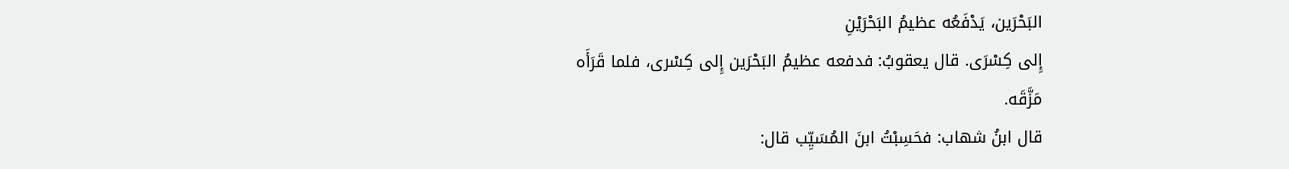البَحْرَين، يَدْفَعُه عظيمُ البَحْرَيْنِ
إِلى كِسْرَى. قال يعقوبُ: فدفعه عظيمُ البَحْرَين إِلى كِسْرى، فلما قَرَأَه
مَزَّقَه.
قال ابنُ شهاب: فحَسِبْتُ ابنَ المُسَيِّب قال: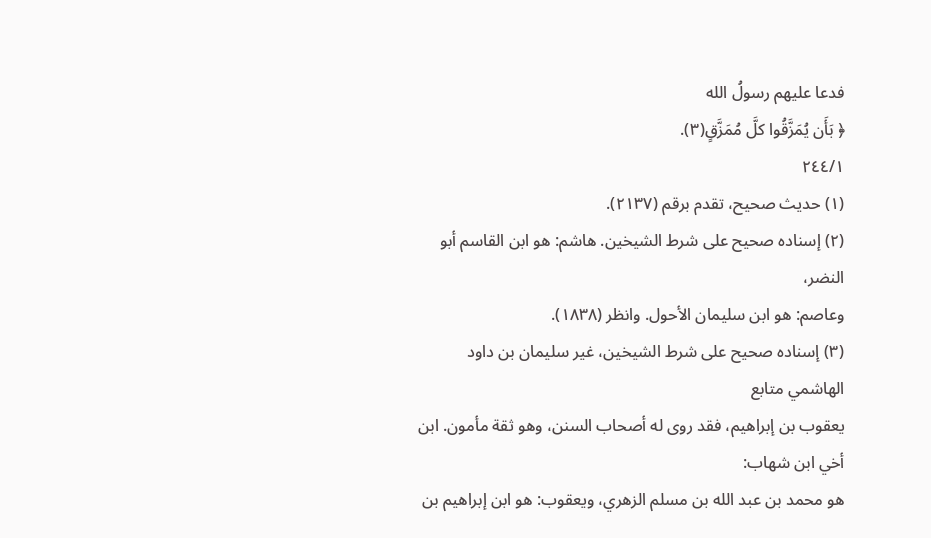فدعا عليهم رسولُ الله
﴿ بَأَن يُمَزَّقُوا كلَّ مُمَزَّقٍ(٣).
٢٤٤/١
(١) حديث صحيح، تقدم برقم (٢١٣٧).
(٢) إسناده صحيح على شرط الشيخين. هاشم: هو ابن القاسم أبو النضر،
وعاصم: هو ابن سليمان الأحول. وانظر (١٨٣٨).
(٣) إسناده صحيح على شرط الشيخين، غير سليمان بن داود الهاشمي متابع
يعقوب بن إبراهيم، فقد روى له أصحاب السنن، وهو ثقة مأمون. ابن أخي ابن شهاب:
هو محمد بن عبد الله بن مسلم الزهري، ويعقوب: هو ابن إبراهيم بن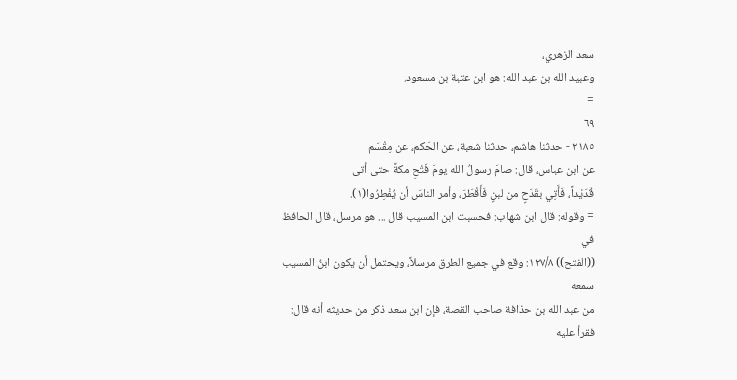سعد الزهري،
وعبيد الله بن عبد الله: هو ابن عتبة بن مسعود.
=
٦٩
٢١٨٥ - حدثنا هاشم، حدثنا شعبة، عن الحَكم، عن مِقْسَم
عن ابن عباس، قال: صامَ رسولُ الله يومَ فَتْحِ مكةً حتى أتى
قُدَيْداً، فَأَتِي بقَدَحٍ من لبنٍ فَأَقْطَرَ، وأمر الناسَ أن يُفْطِرُوا(١).
= وقوله: قال ابن شهاب: فحسبت ابن المسيب قال ... هو مرسل، قال الحافظ في
((الفتح)) ١٢٧/٨: وقع في جميع الطرق مرسلاً، ويحتمل أن يكون ابنُ المسيب سمعه
من عبد الله بن حذافة صاحب القصة، فإن ابن سعد ذكر من حديثه أنه قال: فقرأ عليه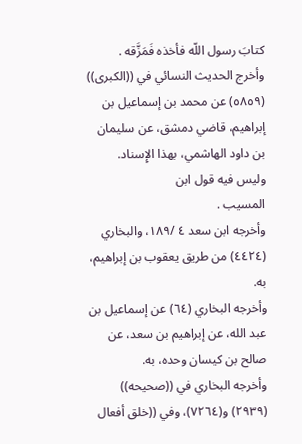كتابَ رسول اللّه فأخذه فَمَزَّقه .
وأخرج الحديث النسائي في ((الكبرى)) (٥٨٥٩) عن محمد بن إسماعيل بن
إبراهيم، قاضي دمشق، عن سليمان بن داود الهاشمي، بهذا الإِسناد. وليس فيه قول ابن
المسيب .
وأخرجه ابن سعد ٤ /١٨٩، والبخاري (٤٤٢٤) من طريق يعقوب بن إبراهيم، به.
وأخرجه البخاري (٦٤) عن إسماعيل بن عبد الله، عن إبراهيم بن سعد، عن
صالح بن کیسان وحده، به.
وأخرجه البخاري في ((صحيحه)) (٢٩٣٩) و(٧٢٦٤)، وفي ((خلق أفعال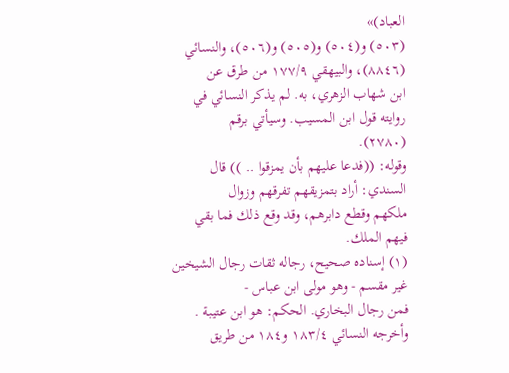العباد)»
(٥٠٣) و(٥٠٤) و(٥٠٥) و(٥٠٦)، والنسائي (٨٨٤٦)، والبيهقي ١٧٧/٩ من طرق عن
ابن شهاب الزهري، به. لم يذكر النسائي في روايته قول ابن المسيب. وسيأتي برقم
(٢٧٨٠).
وقوله: ((فدعا عليهم بأن يمزقوا .. )) قال السندي: أراد بتمزيقهم تفرقهم وزوال
ملکهم وقطع دابرهم، وقد وقع ذلك فما بقي فيهم الملك.
(١) إسناده صحيح، رجاله ثقات رجال الشيخين غير مقسم - وهو مولى ابن عباس -
فمن رجال البخاري. الحكم: هو ابن عتيبة .
وأخرجه النسائي ١٨٣/٤ و١٨٤ من طريق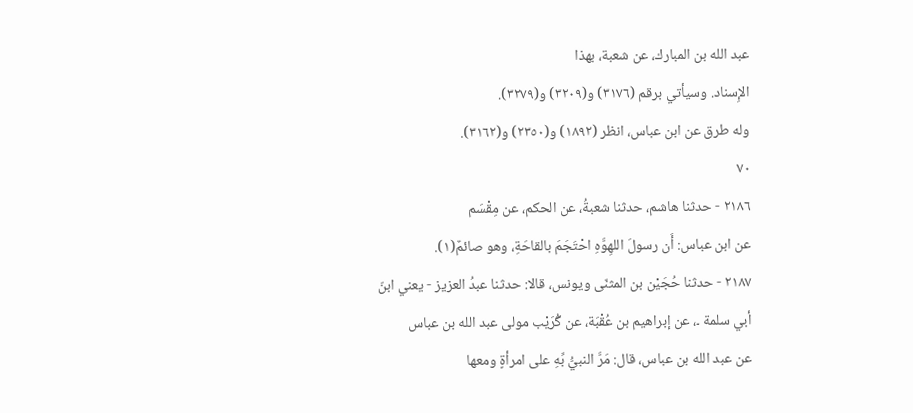عبد الله بن المبارك، عن شعبة، بهذا
الإِسناد. وسيأتي برقم (٣١٧٦) و(٣٢٠٩) و(٣٢٧٩).
وله طرق عن ابن عباس، انظر (١٨٩٢) و(٢٣٥٠) و(٣١٦٢).
٧٠
٢١٨٦ - حدثنا هاشم، حدثنا شعبةُ، عن الحكم، عن مِقْسَم
عن ابن عباس: أَن رسولَ اللهِوَّهِ احْتَجَمَ بالقاحَةِ، وهو صائمٌ(١).
٢١٨٧ - حدثنا حُجَيْن بن المثنّى ويونس، قالا: حدثنا عبدُ العزيز - يعني ابنّ
أبي سلمة ۔، عن إبراهيم بن عُقْبَة، عن گُرَيْب مولی عبد الله بن عباس
عن عبد الله بن عباس، قال: مَرَّ النبيُّ بِّهِ على امرأةٍ ومعها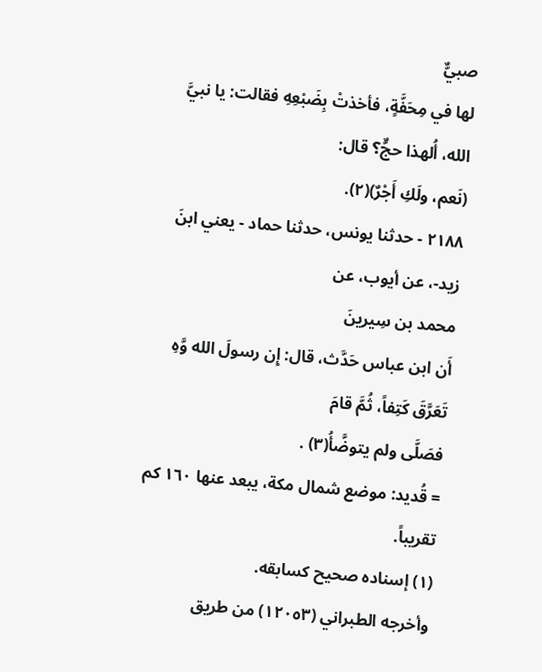صبيٌّ
لها في مِحَفَّةٍ، فأخذتْ بِضَبْعِهِ فقالت: يا نبيَّ الله، أُلهذا حجٌّ؟ قال:
(نَعم، ولَكِ أَجْرٌ)(٢).
٢١٨٨ - حدثنا يونس، حدثنا حماد - يعني ابنَ زيد-، عن أيوب، عن
محمد بن سِیرینَ
أَن ابن عباس حَدَّث، قال: إِن رسولَ الله وَّهِ تَعَرَّقَ كَتِفاً، ثُمَّ قامَ
فصَلَّى ولم يتوضَّأُ(٣) .
= قُديد: موضع شمال مكة، يبعد عنها ١٦٠ كم تقريباً.
(١) إسناده صحيح كسابقه.
وأخرجه الطبراني (١٢٠٥٣) من طريق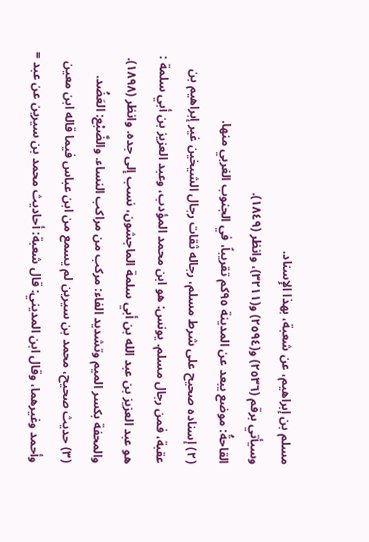مسلم بن إبراهيم، عن شعبة، بهذا الإِسناد.
وسیأتي برقم (٢٥٣٦) و(٢٥٩٤) و(٣٢١١)، وانظر (١٨٤٩).
القاحةُ: موضع يبعد عن المدينة ٩٥كم تقريباً، في الجنوب الغربي منها.
(٢) إسناده صحيح على شرط مسلم، رجاله ثقات رجال الشيخين غير إبراهيم بن
عقبة، فمن رجال مسلم. يونس: هو ابن محمد المؤدب، وعبد العزيز بن أبي سلمة :
هو عبد العزيز بن عبد الله بن أبي سلمة الماجشون، نسب إلى جده. وانظر (١٨٩٨).
والمحفة بكسر الميم وتشديد الفاء: مركب من مراكب النساء. والضَّبْع: العَضُد.
(٣) حديث صحيح، محمد بن سيرين لم يسمع من ابن عباس فيما قاله ابن معين
وأحمد وغيرهما، وقال ابن المديني: قال شعبة: أحاديث محمد بن سيرين عن عبد =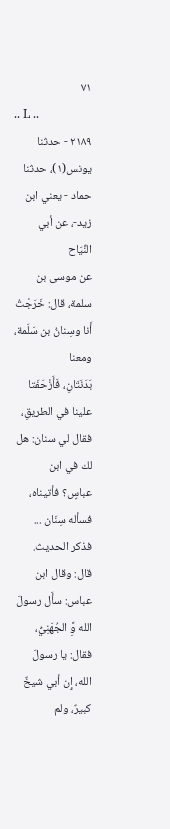٧١
.. L ..
٢١٨٩ - حدثنا يونس(١)، حدثنا حماد - يعني ابن زيد-، عن أبي النِّيَاح
عن موسى بن سلمة، قال: خَرَجْتُ أَنا وسِنانُ بن سَلَمة، ومعنا
بَدَنَتَانِ، فَأَزْحَفَتا علينا في الطريقِ، فقال لي سنان: هل لك في ابن
عباسٍ؟ فأتيناه، فسأله سِنَان ... فذكر الحديث.
قال: وقال ابن عباس: سأَل رسولَ الله وَِّ الجُهَنِيُّ، فقال: يا رسولَ
الله، إِن أبي شيخٌ كبيرٌ، ولم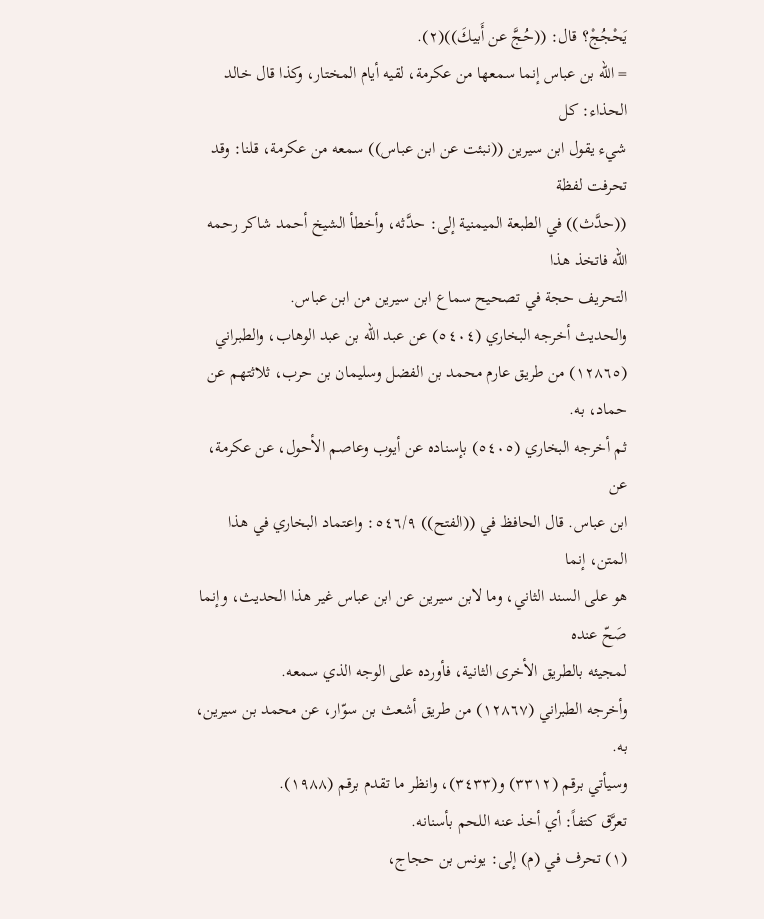يَحْجُجْ؟ قال: ((حُجَّ عن أَبيكَ))(٢).
= اللّه بن عباس إنما سمعها من عكرمة، لقيه أيام المختار، وكذا قال خالد الحذاء: كل
شيء يقول ابن سيرين ((نبئت عن ابن عباس)) سمعه من عكرمة، قلنا: وقد تحرفت لفظة
((حدَّث)) في الطبعة الميمنية إلى: حدَّثه، وأخطأ الشيخ أحمد شاكر رحمه الله فاتخذ هذا
التحريف حجة في تصحيح سماع ابن سيرين من ابن عباس.
والحديث أخرجه البخاري (٥٤٠٤) عن عبد الله بن عبد الوهاب، والطبراني
(١٢٨٦٥) من طريق عارم محمد بن الفضل وسليمان بن حرب، ثلاثتهم عن حماد، به.
ثم أخرجه البخاري (٥٤٠٥) بإسناده عن أيوب وعاصم الأحول، عن عكرمة، عن
ابن عباس. قال الحافظ في ((الفتح)) ٥٤٦/٩: واعتماد البخاري في هذا المتن، إنما
هو على السند الثاني، وما لابن سيرين عن ابن عباس غير هذا الحديث، وإنما صَحّ عنده
لمجيئه بالطريق الأخرى الثانية، فأورده على الوجه الذي سمعه.
وأخرجه الطبراني (١٢٨٦٧) من طريق أشعث بن سوّار، عن محمد بن سيرين، به.
وسيأتي برقم (٣٣١٢) و(٣٤٣٣)، وانظر ما تقدم برقم (١٩٨٨).
تعرَّق كتفاً: أي أخذ عنه اللحم بأسنانه.
(١) تحرف في (م) إلى: يونس بن حجاج،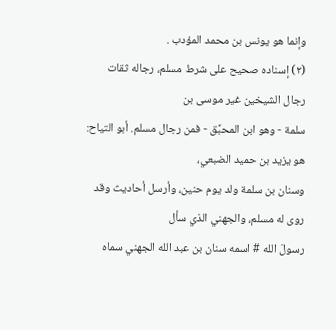وإنما هو يونس بن محمد المؤدب .
(٢) إسناده صحيح على شرط مسلم، رجاله ثقات رجال الشيخين غير موسى بن
سلمة - وهو ابن المحبَّق - فمن رجال مسلم. أبو التياح: هو يزيد بن حميد الضبعي،
وسنان بن سلمة ولد یوم حنین، وأرسل أحاديث وقد روى له مسلم، والجهني الذي سأل
رسولَ الله # اسمه سنان بن عبد الله الجهني سماه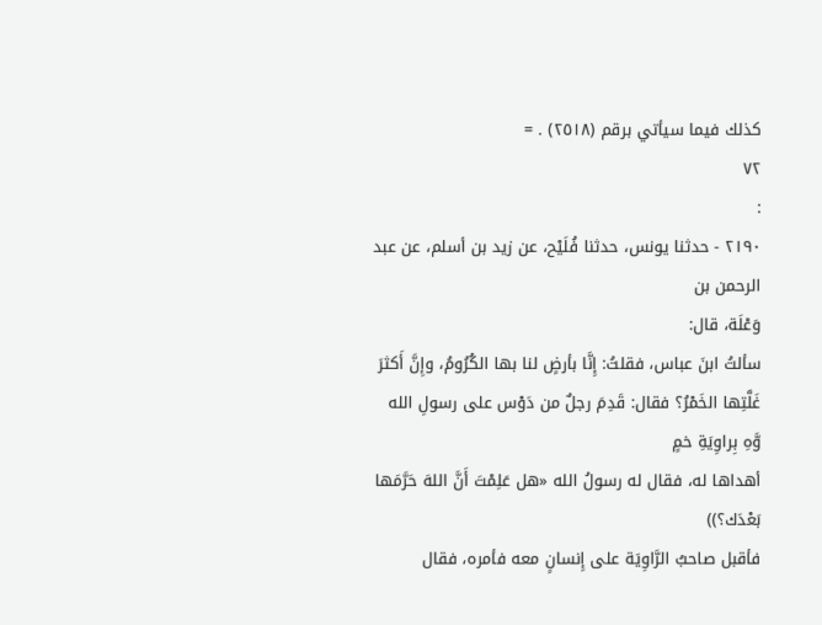كذلك فيما سيأتي برقم (٢٥١٨) . =
٧٢
:
٢١٩٠ - حدثنا يونس، حدثنا فُلَيْح، عن زيد بن أسلم، عن عبد الرحمن بن
وَعْلَة، قال:
سألتُ ابنَ عباس، فقلتُ: إِنَّا بأرضٍ لنا بها الكُرُومُ، وإِنَّ أَكثرَ
غَلَّتِها الخَمْرُ؟ فقال: قَدِمَ رجلٌ من دَوْس على رسولِ الله وَّهِ بِراوِيَةِ خمٍ
أهداها له، فقال له رسولُ الله «هل عَلِمْتَ أَنَّ اللهَ حَرَّمَها بَعْدَك؟))
فأقبل صاحبُ الرَّاوِيَة على إِنسانٍ معه فأمره، فقال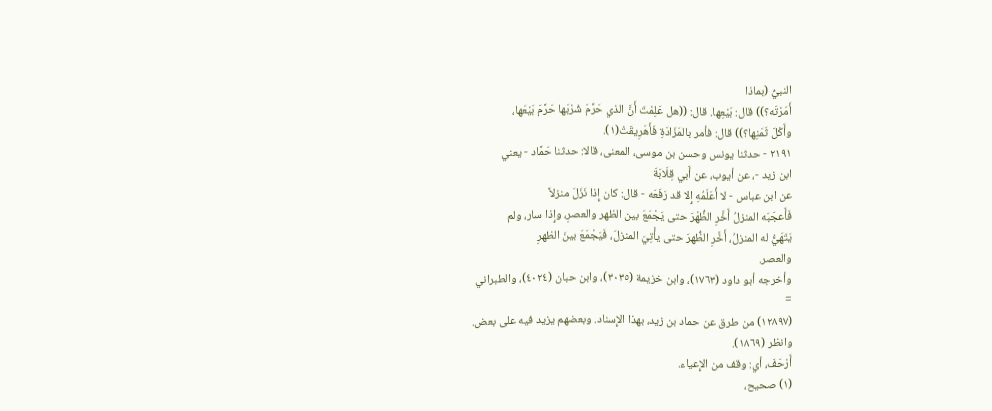النبيُّ (بماذا
أَمَرْتَه؟)) قال: بَيْعِها. قال: ((هل عَلِمْتَ أَنَّ الذي حَرَّمَ شُرْبَها حَرَّمَ بَيْعَها،
وأَكْلَ ثَمَنِها؟)) قال: فأمر بالمَزَادَةِ فَأَهَرِيقَتْ(١).
٢١٩١ - حدثنا یونس وحسن بن موسى، المعنی، قالا: حدثنا حَمَّاد - يعني
ابن زيد -، عن أيوب، عن أَبي قِلَابَةَ
عن ابن عباس - لا أُعَلَمُهِ إِلا قد رَفَعَه - قال: كان إِذا نَزَلَ منزلاً
فَأَعجَبَه المنزلُ أَخَّرِ الظُّهْرَ حتى يَجْمَعَ بين الظهر والعصرِ، وإِذا سار، ولم
يَتَهَيَُّ له المنزلُ، أَخَّرِ الظُّهرَ حتى يأْتِيَ المنزلَ، فَيَجْمَعَ بينَ الظهرِ
والعصر.
وأخرجه أبو داود (١٧٦٣)، وابن خزيمة (٣٠٣٥)، وابن حبان (٤٠٢٤)، والطبراني
=
(١٢٨٩٧) من طرق عن حماد بن زيد، بهذا الإِسناد. وبعضهم يزيد فيه على بعض.
وانظر (١٨٦٩).
أَرْحَفَ، أي: وقف من الإِعياء.
(١) صحيح،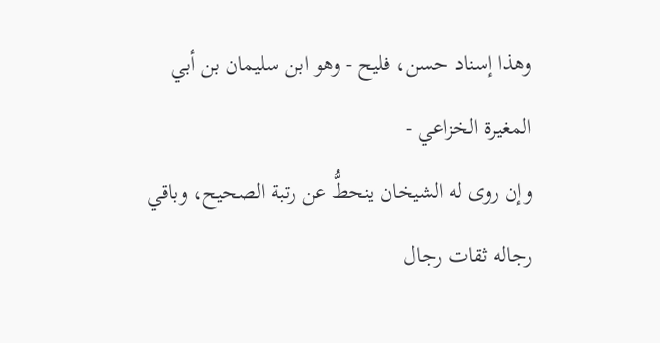وهذا إسناد حسن، فليح - وهو ابن سليمان بن أبي المغيرة الخزاعي -
وإن روى له الشيخان ينحطُّ عن رتبة الصحيح، وباقي رجاله ثقات رجال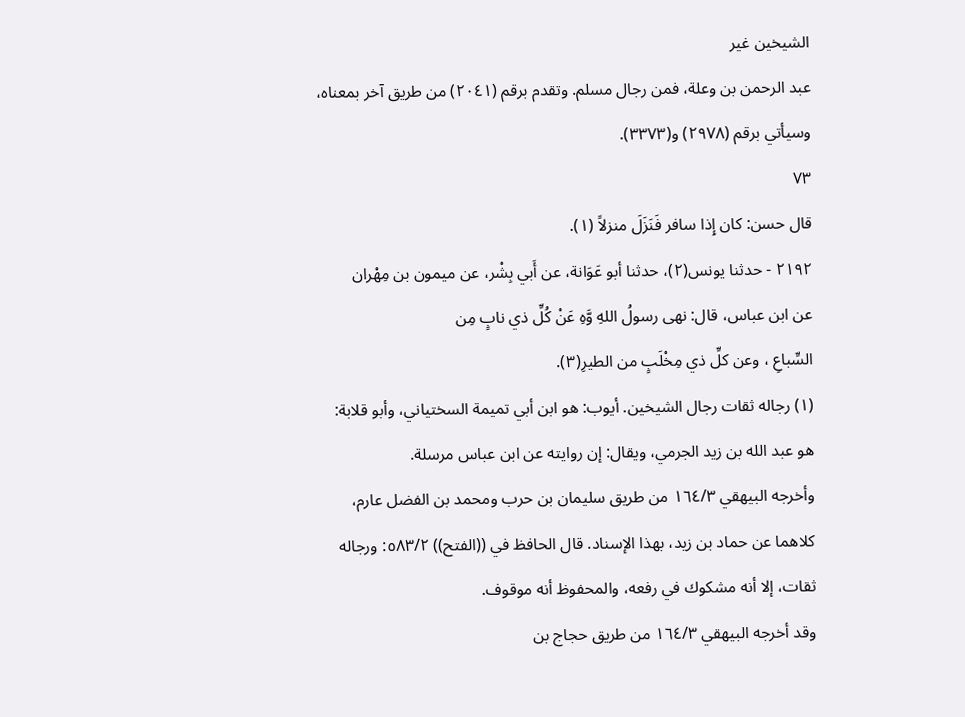الشيخين غير
عبد الرحمن بن وعلة، فمن رجال مسلم. وتقدم برقم (٢٠٤١) من طريق آخر بمعناه،
وسيأتي برقم (٢٩٧٨) و(٣٣٧٣).
٧٣
قال حسن: كان إِذا سافر فَنَزَلَ منزلاً (١).
٢١٩٢ - حدثنا يونس(٢)، حدثنا أبو عَوَانة، عن أَبي بِشْر، عن ميمون بن مِهْران
عن ابن عباس، قال: نهى رسولُ اللهِ وَّهِ عَنْ كُلِّ ذي نابٍ مِن
السِّباعِ ، وعن كلِّ ذي مِخْلَبٍ من الطيرِ(٣).
(١) رجاله ثقات رجال الشيخين. أيوب: هو ابن أبي تميمة السختياني، وأبو قلابة:
هو عبد الله بن زيد الجرمي، ويقال: إن روايته عن ابن عباس مرسلة.
وأخرجه البيهقي ١٦٤/٣ من طريق سليمان بن حرب ومحمد بن الفضل عارم،
كلاهما عن حماد بن زيد، بهذا الإسناد. قال الحافظ في ((الفتح)) ٥٨٣/٢: ورجاله
ثقات، إلا أنه مشكوك في رفعه، والمحفوظ أنه موقوف.
وقد أخرجه البيهقي ١٦٤/٣ من طريق حجاج بن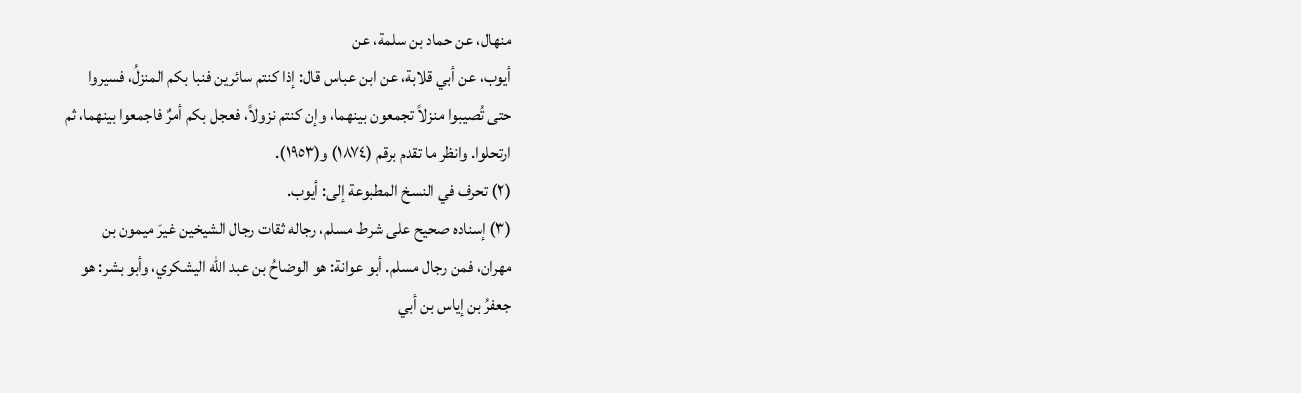منهال، عن حماد بن سلمة، عن
أيوب، عن أبي قلابة، عن ابن عباس قال: إذا كنتم سائرين فنبا بكم المنزلُ، فسيروا
حتى تُصيبوا منزلاً تجمعون بينهما، وإن كنتم نزولاً، فعجل بكم أمرٌ فاجمعوا بينهما، ثم
ارتحلوا. وانظر ما تقدم برقم (١٨٧٤) و(١٩٥٣).
(٢) تحرف في النسخ المطبوعة إلى: أيوب.
(٣) إسناده صحيح على شرط مسلم، رجاله ثقات رجال الشيخين غيرَ ميمون بن
مهران، فمن رجال مسلم. أبو عوانة: هو الوضاحُ بن عبد الله اليشكري، وأبو بشر: هو
جعفرُ بن إياس بن أبي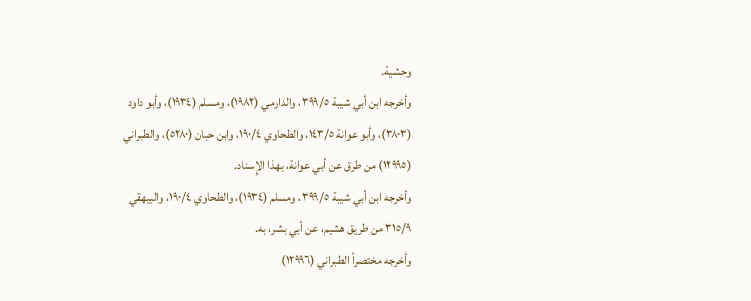وحشية.
وأخرجه ابن أبي شيبة ٣٩٩/٥، والدارمي (١٩٨٢)، ومسلم (١٩٣٤)، وأبو داود
(٣٨٠٣)، وأبو عوانة ١٤٣/٥، والطحاوي ١٩٠/٤، وابن حبان (٥٢٨٠)، والطبراني
(١٢٩٩٥) من طرق عن أبي عوانة، بهذا الإِسناد.
وأخرجه ابن أبي شيبة ٣٩٩/٥، ومسلم (١٩٣٤)، والطحاوي ١٩٠/٤، والبيهقي
٣١٥/٩ من طريق هشيم، عن أبي بشر، به.
وأخرجه مختصراً الطبراني (١٢٩٩٦)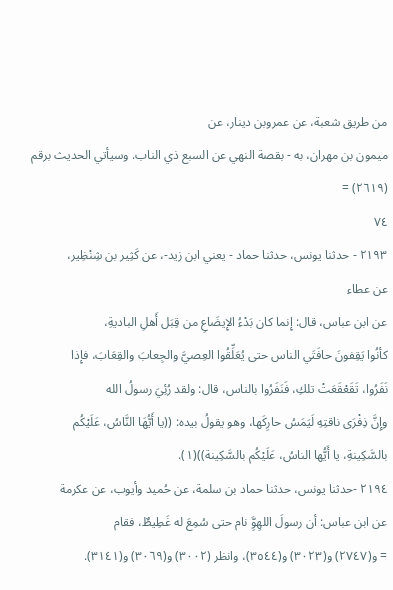من طريق شعبة، عن عمروبن دينار، عن
ميمون بن مهران، به - بقصة النهي عن السبع ذي الناب. وسيأتي الحديث برقم (٢٦١٩) =
٧٤
٢١٩٣ - حدثنا يونس، حدثنا حماد - يعني ابن زيد-، عن كَثِير بن شِنْظِير،
عن عطاء
عن ابن عباس، قال: إِنما كان بَدْءُ الإِيضَاعِ من قِبَل أَهلِ الباديةِ،
كأنُوا يَقِفونَ حافَتَي الناس حتى يُعَلِّقُوا العِصيَّ والجِعابَ والقِعَابَ، فإِذا
نَفَرُوا، تَقَعْقَعَتْ تلكِ، فَنَفَرُوا بالناس، قال: ولقد رُئِيَ رسولُ الله
وإِنَّ ذِفْرَى ناقتِهِ لَيَمَسُ حارِكَها، وهو يقولُ بيده: ((يا أَيُّهَا النَّاسُ، عَلَيْكُم
بالسَّكِينةِ، يا أَيُّها الناسُ، عَلَيْكُم بالسَّكِينة))(١).
٢١٩٤ -حدثنا يونس، حدثنا حماد بن سلمة، عن حُميد وأيوب، عن عكرمة
عن ابن عباس: أن رسولَ اللهِوَِّ نام حتى سُمِعَ له غَطِيطٌ، فقام
= و(٢٧٤٧) و(٣٠٢٣) و(٣٥٤٤)، وانظر (٣٠٠٢) و(٣٠٦٩) و(٣١٤١).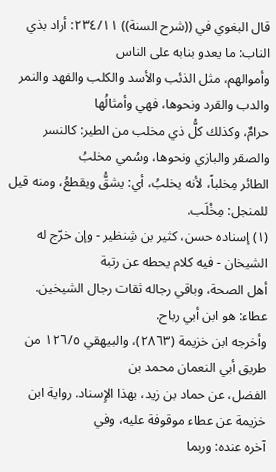قال البغوي في ((شرح السنة)) ٢٣٤/١١: أراد بذي الناب: ما يعدو بنابه على الناس
وأموالهم، مثل الذئب والأسد والكلب والفهد والنمر والدب والقرد ونحوها، فهي وأمثالُها
حرامٌ، وكذلك كلُّ ذي مخلب من الطير: كالنسر والصقر والبازي ونحوها، وسُمي مخلبُ
الطائر مِخلباً، لأنه يخلبُ، أي: يشقُّ ويقطعُ، ومنه قيل للمنجل: مِخْلَب.
(١) إسناده حسن، كثير بن شِنظير - وإن خرّج له الشيخان - فيه كلام يحطه عن رتبة
أهل الصحة، وباقي رجاله ثقات رجال الشيخين. عطاء: هو ابن أبي رباح.
وأخرجه ابن خزيمة (٢٨٦٣)، والبيهقي ١٢٦/٥ من طريق أبي النعمان محمد بن
الفضل، عن حماد بن زيد، بهذا الإِسناد. رواية ابن خزيمة عن عطاء موقوفة عليه، وفي
آخره عنده: وربما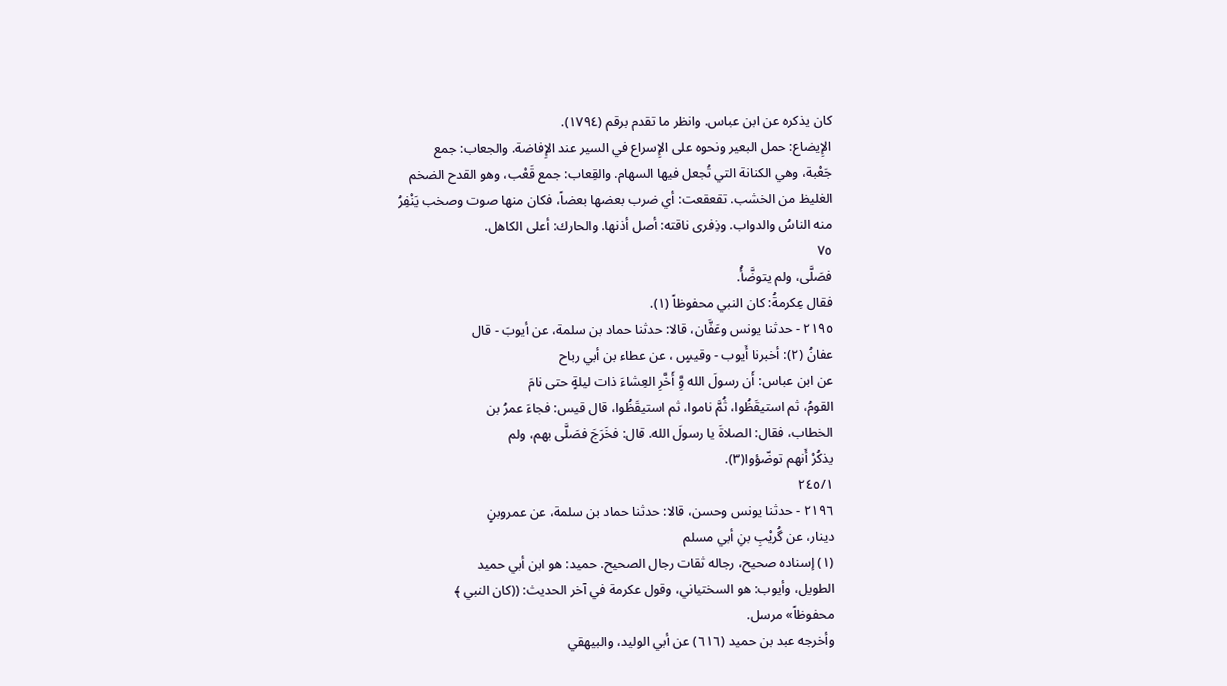كان يذكره عن ابن عباس. وانظر ما تقدم برقم (١٧٩٤).
الإِيضاع: حمل البعير ونحوه على الإِسراع في السير عند الإِفاضة. والجعاب: جمع
جَعْبة، وهي الكنانة التي تُجعل فيها السهام. والقِعاب: جمع قَعْب، وهو القدح الضخم
الغليظ من الخشب. تقعقعت: أي ضرب بعضها بعضاً، فكان منها صوت وصخب يَنْفِرُ
منه الناسُ والدواب. وذِفرى ناقته: أصل أذنها. والحارك: أعلى الكاهل.
٧٥
فصَلَّى، ولم يتوضَّأُ.
فقال عِكرمةُ: كان النبي محفوظاً (١).
٢١٩٥ - حدثنا يونس وعَفَّان، قالا: حدثنا حماد بن سلمة، عن أيوبَ - قال
عفانُ (٢): أخبرنا أَيوب - وقيسٍ ، عن عطاء بن أبي رباح
عن ابن عباس: أَن رسولَ الله وَِّ أَخَّرِ العِشاءَ ذات ليلةٍ حتى نامَ
القومُ، ثم استيقَظُوا، ثُمَّ ناموا، ثم استيقَظُوا، قال قيس: فجاءَ عمرُ بن
الخطاب، فقال: الصلاةَ يا رسولَ الله. قال: فخَرَجَ فصَلَّى بهم، ولم
يذكُرْ أَنهم توضّؤوا(٣).
٢٤٥/١
٢١٩٦ - حدثنا يونس وحسن، قالا: حدثنا حماد بن سلمة، عن عمروبنٍ
دینار، عن گُريْبِ بنِ أبي مسلم
(١) إسناده صحيح، رجاله ثقات رجال الصحيح. حميد: هو ابن أبي حميد
الطويل، وأيوب: هو السختياني، وقول عكرمة في آخر الحديث: ((كان النبي ﴾
محفوظاً» مرسل.
وأخرجه عبد بن حميد (٦١٦) عن أبي الوليد، والبيهقي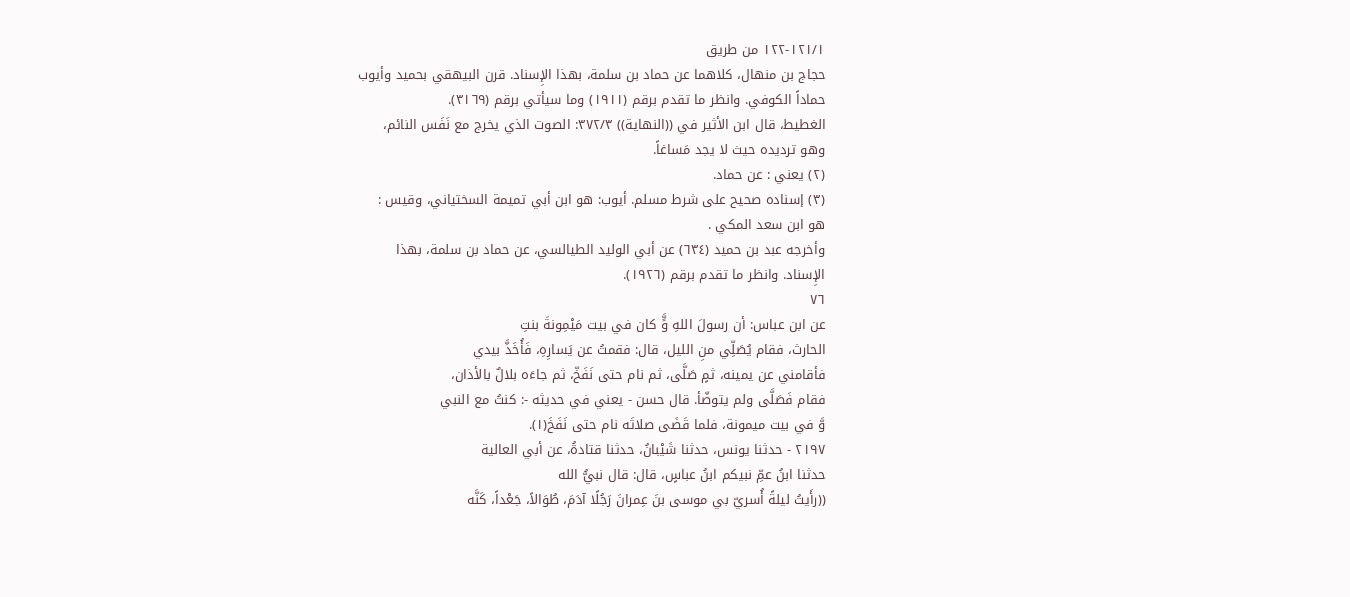١٢١/١-١٢٢ من طريق
حجاج بن منهال، كلاهما عن حماد بن سلمة، بهذا الإِسناد. قرن البيهقي بحميد وأيوب
حماداً الكوفي. وانظر ما تقدم برقم (١٩١١) وما سيأتي برقم (٣١٦٩).
الغطيط، قال ابن الأثير في ((النهاية)) ٣٧٢/٣: الصوت الذي يخرج مع نَفَس النائم،
وهو تردیده حیث لا يجد مَساغاً.
(٢) يعني : عن حماد.
(٣) إسناده صحيح على شرط مسلم. أيوب: هو ابن أبي تميمة السختياني، وقيس :
هو ابن سعد المكي .
وأخرجه عبد بن حميد (٦٣٤) عن أبي الوليد الطيالسي، عن حماد بن سلمة، بهذا
الإِسناد. وانظر ما تقدم برقم (١٩٢٦).
٧٦
عن ابن عباس: أن رسولَ اللهِ وٍَّ كان في بيت مَيْمِونةَ بنتِ
الحارث، فقام يُصَلِّي منِ الليل، قال: فقمتُ عن يَسارِهِ، فَأُخَذَّ بيدي
فأقامني عن يمينه، ثمٍ صَلَّى، ثم نام حتى نَفَخّ، ثم جاءَه بلالٌ بالأذان،
فقام فَصَلَّى ولم يتوضّأ. قال حسن - يعني في حديثه -: كنتُ مع النبي
وَّ في بيت ميمونة، فلما قَضَى صلاتَه نام حتى نَفَخَ(١).
٢١٩٧ - حدثنا يونس، حدثنا شَيْبانُ، حدثنا قتادةُ، عن أبي العالية
حدثنا ابنُ عمِّ نبيكم ابنُ عباسٍ، قال: قال نبيُّ الله
((رأَيتُ ليلةً أُسريّ بي موسى بنَ عِمرانَ رَجُلًا آدَمَ، طُوَالاً، جَعْداً، كَنَّه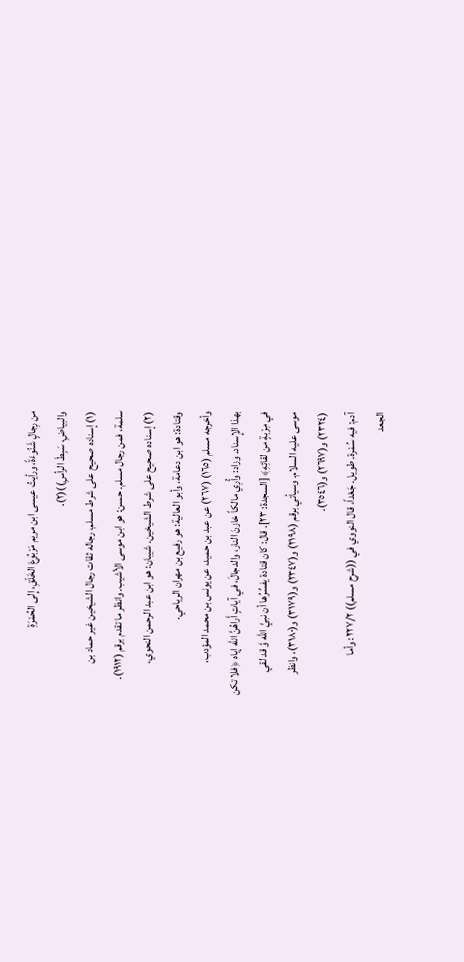من رِجالٍ شَنُوءَةً، ورأيتُ عيسى ابن مريم مَرْبُوعَ الخَلْقِ، إِلى الحُمْرَةِ
والبياضِ، سَبِطَ الرأسِ))(٢).
(١) إسناده صحيح على شرط مسلم، رجاله ثقات رجال الشيخين غير حماد بن
سلمة، فمن رجال مسلم. حسن: هو ابن موسى الأشيب. وانظر ما تقدم برقم (١٩١٢).
(٢) إسناده صحيح على شرط الشيخين. شيبان: هو ابن عبد الرحمن النحوي،
وقتادة: هو ابن دعامة، وأبو العالية: هو رفيع بن مهران الرياحي.
وأخرجه مسلم (١٦٥) (٢٦٧) عن عبد بن حميد، عن يونس بن محمد المؤدب،
بهذا الإِسناد. وزاد: وأُرِي مالكاً خازنَ النار، والدجالَ، في آياتٍ أَراهُنَّ الله إياه ﴿فلا تكن
في مِرْبةٍ من لقائِهِ﴾ [السجدة: ٢٣]. قال: كان قتادة يفسِّرُها أن نبيَّ الله وَّ قد لقي
موسى عليه السلام. وسيأتي برقم (٢١٩٨) و(٢٣٤٧) و(٣١٧٩) و(٣١٨٠)، وانظر
(٢٣٢٤) و(٢٦٩٧) و(٣٥٤٦).
آدم: فيه سُمْرة. طويل. جَعْداً، قال النووي في ((شرح مسلم)) ٢٢٧/٢: وأما
الجعد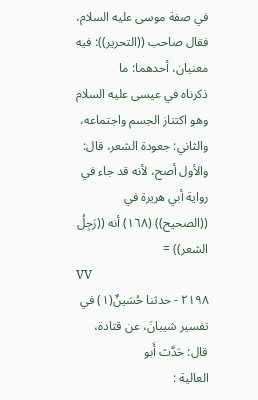في صفة موسى عليه السلام، فقال صاحب ((التحرير)): فيه معنيان، أحدهما: ما
ذكرناه في عيسى عليه السلام وهو اكتناز الجسم واجتماعه، والثاني: جعودة الشعر، قال:
والأول أصح، لأنه قد جاء في رواية أبي هريرة في ((الصحيح)) (١٦٨) أنه ((رَجِلُ الشعر)) =
VV
٢١٩٨ - حدثنا حُسَينٌ(١) في تفسير شيبانَ، عن قتادة، قال: حَدَّث أَبو
العالية :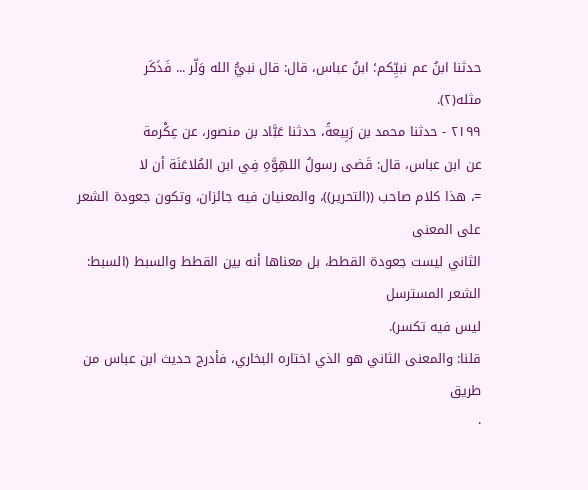حدثنا ابنُ عم نبيِّكم؛ ابنُ عباس، قال: قال نبيُّ الله وَلّر ... فَذَكَر
مثله(٢).
٢١٩٩ - حدثنا محمد بن رَبِيعةً، حدثنا عَبَّاد بن منصور، عن عِكْرمة
عن ابن عباس، قال: قَضى رسولُ اللهِوَّهِ فِي ابن المُلاعَنَة أن لا
=، هذا كلام صاحب ((التحرير))، والمعنيان فيه جائزان، وتكون جعودة الشعر على المعنى
الثاني ليست جعودة القطط، بل معناها أنه بين القطط والسبط (السبط: الشعر المسترسل
ليس فيه تكسر).
قلنا: والمعنى الثاني هو الذي اختاره البخاري، فأدرج حديث ابن عباس من طريق
·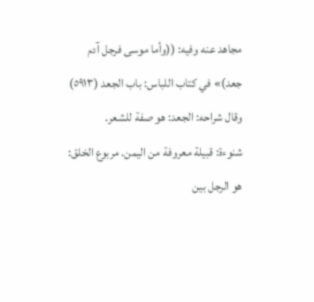مجاهد عنه وفيه: ((وأما موسى فرجل آدم جعد)» في كتاب اللباس: باب الجعد (٥٩١٣)
وقال شراحه: الجعد: هو صفة للشعر.
شنوءة: قبيلة معروفة من اليمن. مربوع الخلق: هو الرجل بين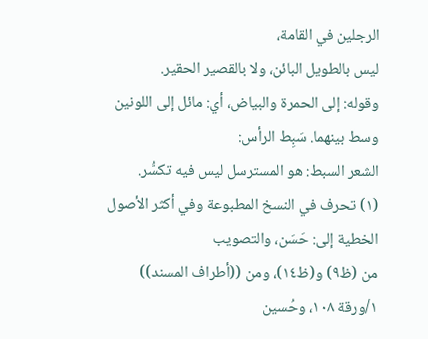الرجلين في القامة،
ليس بالطويل البائن، ولا بالقصير الحقير.
وقوله: إلى الحمرة والبياض، أي: مائل إلى اللونين وسط بينهما. سَبِط الرأس:
الشعر السبط: هو المسترسل ليس فيه تكسُّر.
(١) تحرف في النسخ المطبوعة وفي أكثر الأصول الخطية إلى: حَسَن، والتصويب
من (ظ٩) و(ظ١٤)، ومن ((أطراف المسند)) ١/ورقة ١٠٨، وحُسين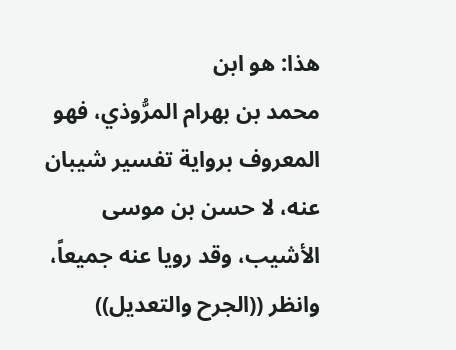هذا: هو ابن
محمد بن بهرام المرُّوذي، فهو المعروف بروایة تفسیر شیبان عنه، لا حسن بن موسی
الأشيب، وقد رويا عنه جميعاً، وانظر ((الجرح والتعديل))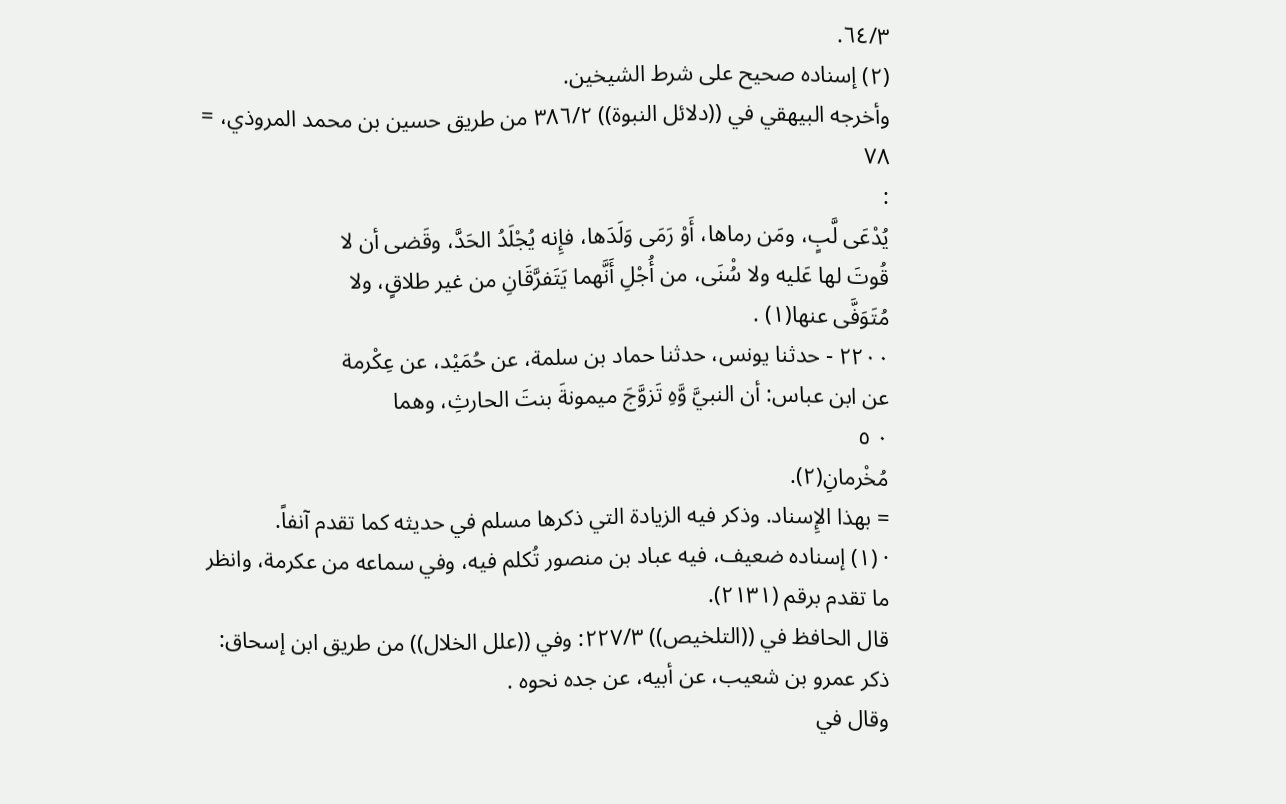٦٤/٣.
(٢) إسناده صحيح على شرط الشيخين.
وأخرجه البيهقي في ((دلائل النبوة)) ٣٨٦/٢ من طريق حسين بن محمد المروذي، =
٧٨
:
يُدْعَى لَّبٍ، ومَن رماها، أَوْ رَمَى وَلَدَها، فإِنه يُجْلَدُ الحَدَّ، وقَضى أن لا
قُوتَ لها عَليه ولا سُْنَى، من أُجْلِ أَنَّهما يَتَفرَّقَانِ من غير طلاقٍ، ولا
مُتَوَفَّى عنها(١) .
٢٢٠٠ - حدثنا يونس، حدثنا حماد بن سلمة، عن حُمَيْد، عن عِكْرمة
عن ابن عباس: أن النبيَّ وَّهِ تَزوَّجَ ميمونةَ بنتَ الحارثِ، وهما
٠ ٥
مُخْرمانِ(٢).
= بهذا الإِسناد. وذكر فيه الزيادة التي ذكرها مسلم في حديثه كما تقدم آنفاً.
· (١) إسناده ضعيف، فيه عباد بن منصور تُكلم فيه، وفي سماعه من عكرمة، وانظر
ما تقدم برقم (٢١٣١).
قال الحافظ في ((التلخيص)) ٢٢٧/٣: وفي ((علل الخلال)) من طريق ابن إسحاق:
ذکر عمرو بن شعيب، عن أبيه، عن جده نحوه .
وقال في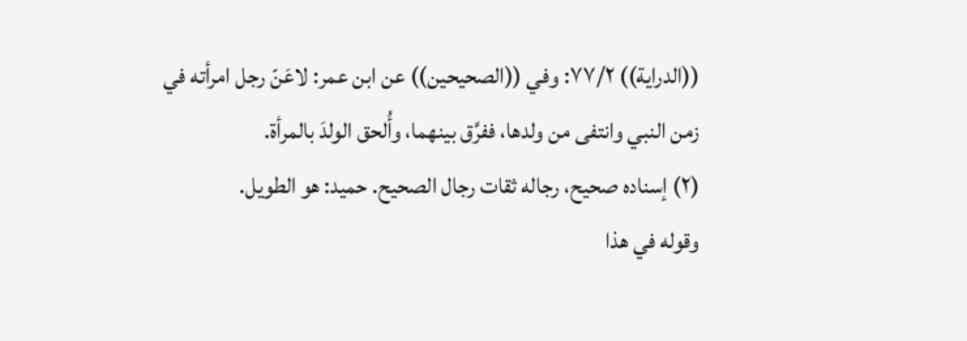((الدراية)) ٧٧/٢: وفي ((الصحيحين)) عن ابن عمر: لاعَنّ رجل امرأته في
زمن النبي وانتفى من ولدها، ففرَّق بينهما، وأُلحق الولدَ بالمرأة.
(٢) إسناده صحيح، رجاله ثقات رجال الصحيح. حميد: هو الطويل.
وقوله في هذا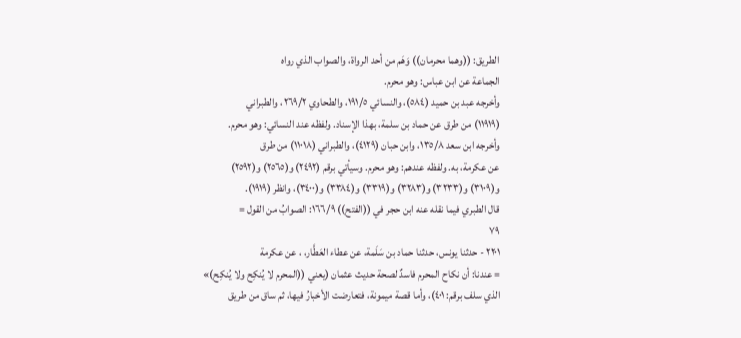الطريق: ((وهما محرمان)) وَهَم من أحد الرواة، والصواب الذي رواه
الجماعة عن ابن عباس: وهو محرم.
وأخرجه عبد بن حميد (٥٨٤)، والنسائي ١٩١/٥، والطحاوي ٢٦٩/٢، والطبراني
(١١٩١٩) من طرق عن حماد بن سلمة، بهذا الإسناد. ولفظه عند النسائي: وهو محرم.
وأخرجه ابن سعد ١٣٥/٨، وابن حبان (٤١٢٩)، والطبراني (١١٠١٨) من طرق
عن عكرمة، به. ولفظه عندهم: وهو محرم. وسيأتي برقم (٢٤٩٢) و(٢٥٦٥) و(٢٥٩٢)
و(٣١٠٩) و(٣٢٣٣) و(٣٢٨٣) و(٣٣١٩) و(٣٣٨٤) و(٣٤٠٠)، وانظر (١٩١٩).
قال الطبري فيما نقله عنه ابن حجر في ((الفتح)) ١٦٦/٩: الصوابُ من القول =
٧٩
٢٢٠١ - حدثنا يونس، حدثنا حماد بن سَلَمة، عن عطاء العَطَّار، ، عن عكرمة
= عندنا: أن نكاح المحرم فاسدٌ لصحة حديث عثمان (يعني ((المحرم لا يُنكِح ولا يُنكِح)»
الذي سلف برقم: ٤٠١)، وأما قصة ميمونة، فتعارضت الأخبارُ فيها، ثم ساق من طريق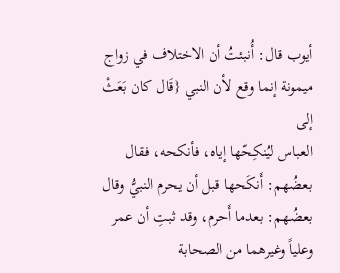أيوب قال: أُنبئتُ أن الاختلاف في زواج ميمونة إنما وقع لأن النبي {قَال كان بَعَثْ إلى
العباس ليُنكِحّها إياه، فأنكحه، فقال بعضُهم: أَنكَحها قبل أن يحرم النبيُّ وقال
بعضُهم: بعدما أَحرم، وقد ثبتِ أن عمر وعلياً وغيرهما من الصحابة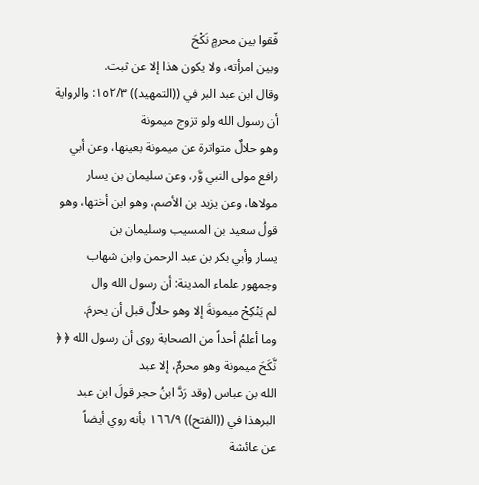فّقوا بين محرمٍ نَكْحَ
وبين امرأته، ولا يكون هذا إلا عن ثبت.
وقال ابن عبد البر في ((التمهيد)) ١٥٢/٣: والرواية أن رسول الله ولو تزوج ميمونة
وهو حلالٌ متواترة عن ميمونة بعينها، وعن أبي رافع مولى النبي وَّر، وعن سليمان بن يسار
مولاها، وعن يزيد بن الأصم، وهو ابن أختها، وهو قولُ سعيد بن المسيب وسليمان بن
يسار وأبي بكر بن عبد الرحمن وابن شهاب وجمهور علماء المدينة: أن رسول الله وال
لم يَنْكِحْ ميمونةَ إلا وهو حلالٌ قبل أن يحرمَ.
وما أعلمُ أحداً من الصحابة روى أن رسول الله ﴿ ﴿ نَّكَحَ ميمونة وهو محرمٌ، إلا عبد
الله بن عباس (وقد رَدَّ ابنُ حجر قولَ ابن عبد البرهذا في ((الفتح)) ١٦٦/٩ بأنه روي أيضاً
عن عائشة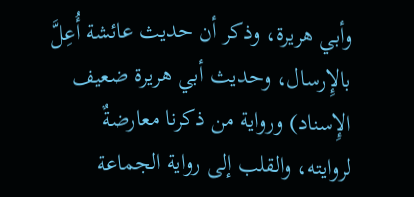وأبي هريرة، وذكر أن حديث عائشة أُعِلَّ بالإِرسال، وحديث أبي هريرة ضعيف
الإِسناد) ورواية من ذكرنا معارضةٌ لروايته، والقلب إلى رواية الجماعة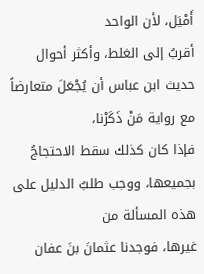أَمْيَل، لأن الواحد
أقربُ إلى الغلط، وأكثر أحوال حديث ابن عباس أن يُجْعَلَ متعارضاً مع رواية مَنْ ذَكَرْنا،
فإذا كان كذلك سقط الاحتجاجُ بجميعها، ووجب طلبُ الدليل على هذه المسألة من
غيرها، فوجدنا عثمانَ بنَ عفان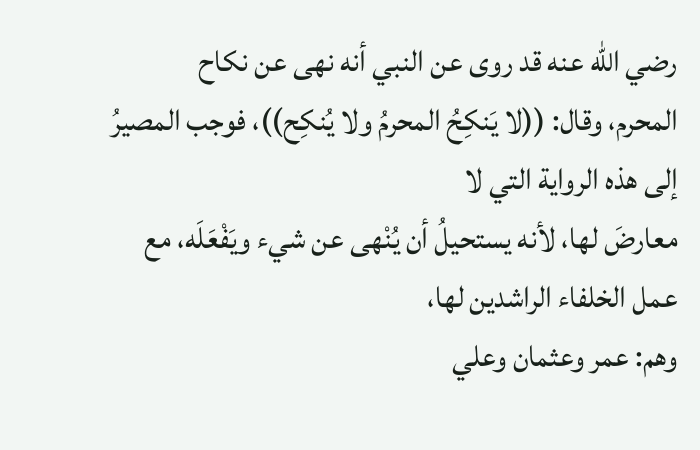رضي الله عنه قد روى عن النبي أنه نهى عن نكاح
المحرم، وقال: ((لا يَنكِحُ المحرمُ ولا يُنكِح))، فوجب المصيرُ إلى هذه الرواية التي لا
معارضَ لها، لأنه يستحيلُ أن يُنْهى عن شيء ويَفْعَلَه، مع عمل الخلفاء الراشدين لها،
وهم: عمر وعثمان وعلي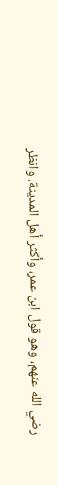رضي الله عنهم، وهو قول ابن عمر، وأكثر أهل المدينة. وانظر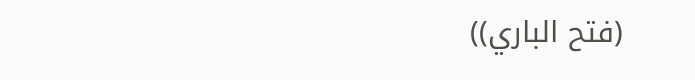(فتح الباري))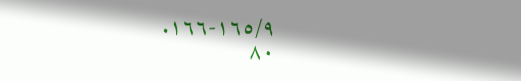١٦٥/٩-١٦٦.
٨٠